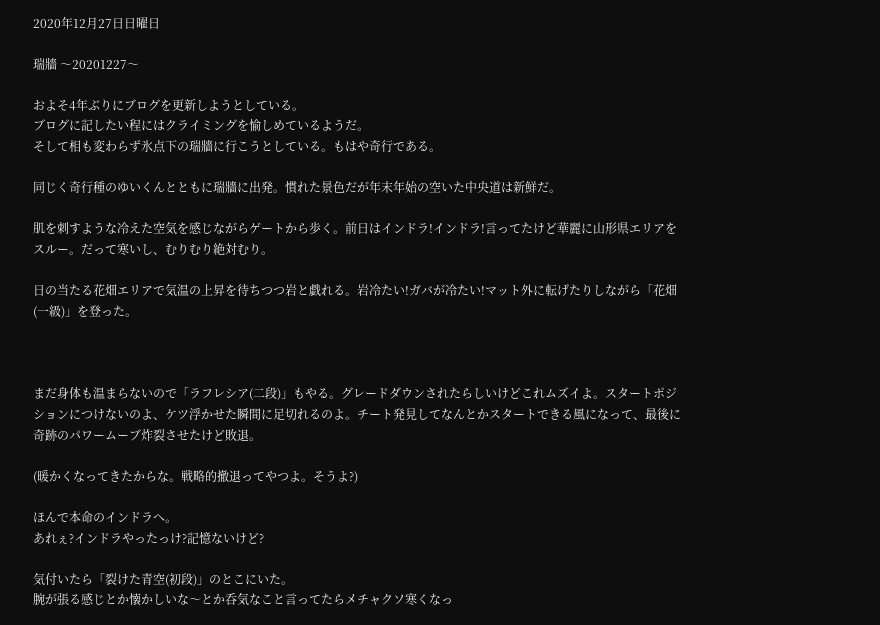2020年12月27日日曜日

瑞牆 〜20201227〜

およそ4年ぶりにブログを更新しようとしている。
ブログに記したい程にはクライミングを愉しめているようだ。
そして相も変わらず氷点下の瑞牆に行こうとしている。もはや奇行である。

同じく奇行種のゆいくんとともに瑞牆に出発。慣れた景色だが年末年始の空いた中央道は新鮮だ。

肌を刺すような冷えた空気を感じながらゲートから歩く。前日はインドラ!インドラ!言ってたけど華麗に山形県エリアをスルー。だって寒いし、むりむり絶対むり。

日の当たる花畑エリアで気温の上昇を待ちつつ岩と戯れる。岩冷たい!ガバが冷たい!マット外に転げたりしながら「花畑(一級)」を登った。



まだ身体も温まらないので「ラフレシア(二段)」もやる。グレードダウンされたらしいけどこれムズイよ。スタートポジションにつけないのよ、ケツ浮かせた瞬間に足切れるのよ。チート発見してなんとかスタートできる風になって、最後に奇跡のパワームーブ炸裂させたけど敗退。

(暖かくなってきたからな。戦略的撤退ってやつよ。そうよ?)

ほんで本命のインドラへ。
あれぇ?インドラやったっけ?記憶ないけど?

気付いたら「裂けた青空(初段)」のとこにいた。
腕が張る感じとか懐かしいな〜とか呑気なこと言ってたらメチャクソ寒くなっ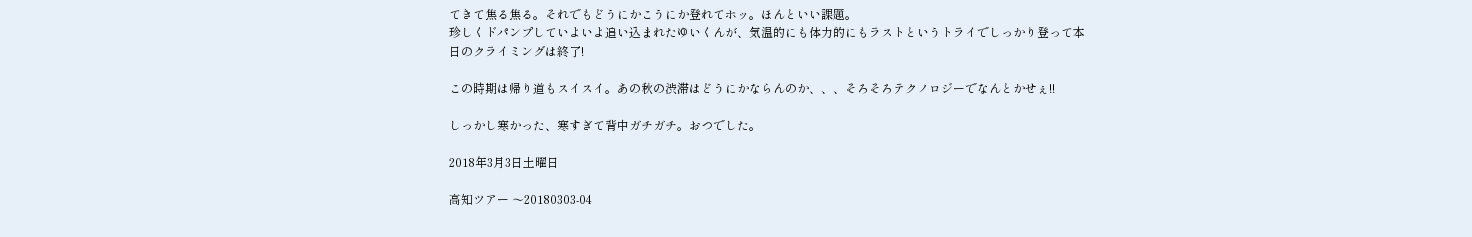てきて焦る焦る。それでもどうにかこうにか登れてホッ。ほんといい課題。
珍しくドパンプしていよいよ追い込まれたゆいくんが、気温的にも体力的にもラストというトライでしっかり登って本日のクライミングは終了!

この時期は帰り道もスイスイ。あの秋の渋滞はどうにかならんのか、、、そろそろテクノロジーでなんとかせぇ!!

しっかし寒かった、寒すぎて背中ガチガチ。おつでした。

2018年3月3日土曜日

高知ツアー 〜20180303-04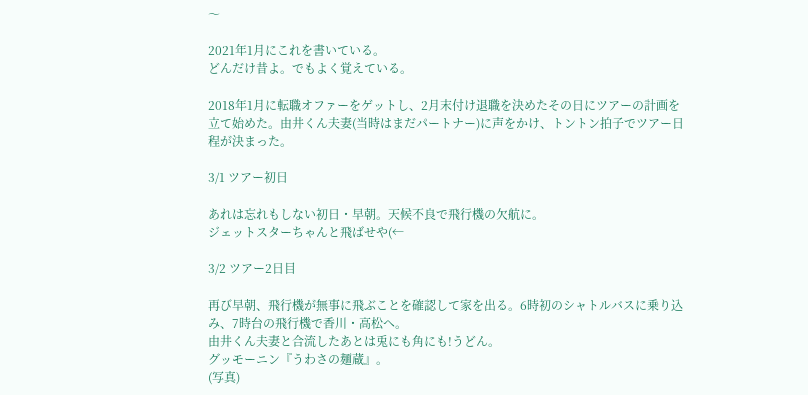〜

2021年1月にこれを書いている。
どんだけ昔よ。でもよく覚えている。

2018年1月に転職オファーをゲットし、2月末付け退職を決めたその日にツアーの計画を立て始めた。由井くん夫妻(当時はまだパートナー)に声をかけ、トントン拍子でツアー日程が決まった。

3/1 ツアー初日

あれは忘れもしない初日・早朝。天候不良で飛行機の欠航に。
ジェットスターちゃんと飛ばせや(←

3/2 ツアー2日目

再び早朝、飛行機が無事に飛ぶことを確認して家を出る。6時初のシャトルバスに乗り込み、7時台の飛行機で香川・高松へ。
由井くん夫妻と合流したあとは兎にも角にも!うどん。
グッモーニン『うわさの麺蔵』。
(写真)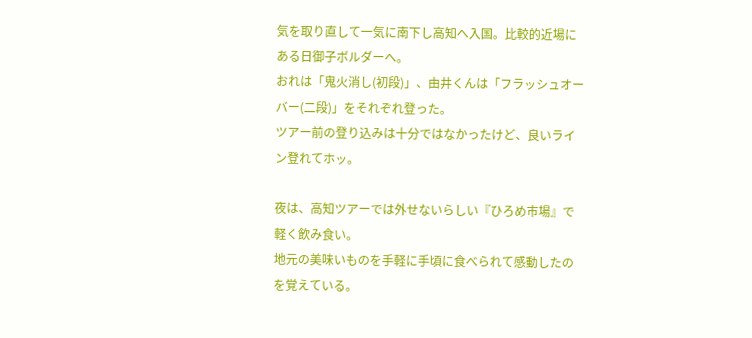気を取り直して一気に南下し高知へ入国。比較的近場にある日御子ボルダーへ。
おれは「鬼火消し(初段)」、由井くんは「フラッシュオーバー(二段)」をそれぞれ登った。
ツアー前の登り込みは十分ではなかったけど、良いライン登れてホッ。

夜は、高知ツアーでは外せないらしい『ひろめ市場』で軽く飲み食い。
地元の美味いものを手軽に手頃に食べられて感動したのを覚えている。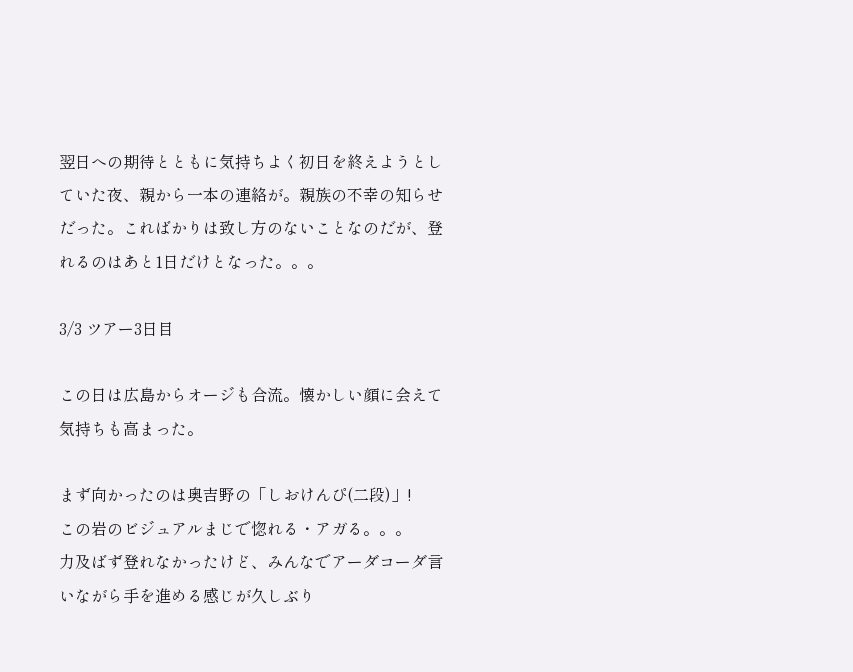翌日への期待とともに気持ちよく初日を終えようとしていた夜、親から一本の連絡が。親族の不幸の知らせだった。こればかりは致し方のないことなのだが、登れるのはあと1日だけとなった。。。

3/3 ツアー3日目

この日は広島からオージも合流。懐かしい顔に会えて気持ちも高まった。

まず向かったのは奥吉野の「しおけんぴ(二段)」!
この岩のビジュアルまじで惚れる・アガる。。。
力及ばず登れなかったけど、みんなでアーダコーダ言いながら手を進める感じが久しぶり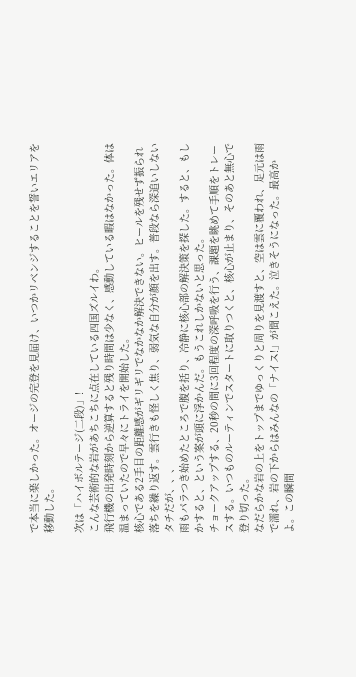で本当に楽しかった。オージの完登を見届け、いつかリベンジすることを誓いエリアを移動した。

次は「ハイボルテージ(二段)」!
こんな芸術的な岩があちこちに点在している四国ズルイわ。
飛行機の出発時刻から逆算すると残り時間は少なく、感動している暇はなかった。体は温まっていたので早々にトライを開始した。
核心である2手目の距離感がギリギリでなかなか解決できない。ヒールを残せず振られ落ちを繰り返す。雲行きも怪しく焦り、弱気な自分が顔を出す。普段なら深追いしないタチだが、、、
雨もパラつき始めたところで腹を括り、冷静に核心部の解決策を探した。すると、もしかすると、という案が頭に浮かんだ。もうこれしかないと思った。
チョークアップする、20秒の間に3回程度の深呼吸を行う、課題を眺めて手順をトレースする。いつものルーティンでスタートに取りつくと、核心が止まり、そのあと無心で登り切った。
なだらかな岩の上をトップまでゆっくりと周りを見渡すと、空は雲に覆われ、足元は雨で濡れ、岩の下からはみんなの「ナイス!」が聞こえた。泣きそうになった。最高かよ。この瞬間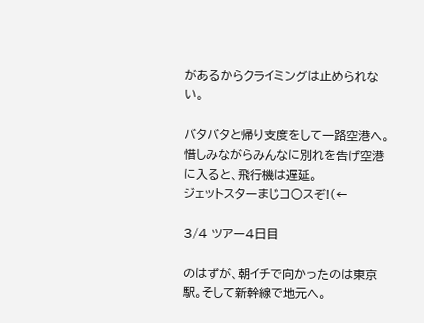があるからクライミングは止められない。

バタバタと帰り支度をして一路空港へ。
惜しみながらみんなに別れを告げ空港に入ると、飛行機は遅延。
ジェットスターまじコ○スぞ!(←

3/4 ツアー4日目

のはずが、朝イチで向かったのは東京駅。そして新幹線で地元へ。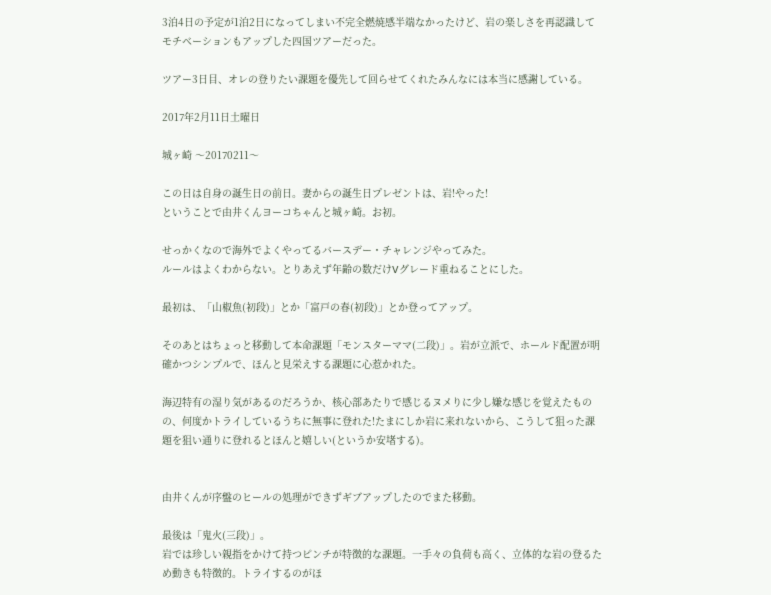3泊4日の予定が1泊2日になってしまい不完全燃焼感半端なかったけど、岩の楽しさを再認識してモチベーションもアップした四国ツアーだった。

ツアー3日目、オレの登りたい課題を優先して回らせてくれたみんなには本当に感謝している。

2017年2月11日土曜日

城ヶ崎 〜20170211〜

この日は自身の誕生日の前日。妻からの誕生日プレゼントは、岩!やった!
ということで由井くんヨーコちゃんと城ヶ崎。お初。

せっかくなので海外でよくやってるバースデー・チャレンジやってみた。
ルールはよくわからない。とりあえず年齢の数だけVグレード重ねることにした。

最初は、「山椒魚(初段)」とか「富戸の春(初段)」とか登ってアップ。

そのあとはちょっと移動して本命課題「モンスターママ(二段)」。岩が立派で、ホールド配置が明確かつシンプルで、ほんと見栄えする課題に心惹かれた。

海辺特有の湿り気があるのだろうか、核心部あたりで感じるヌメりに少し嫌な感じを覚えたものの、何度かトライしているうちに無事に登れた!たまにしか岩に来れないから、こうして狙った課題を狙い通りに登れるとほんと嬉しい(というか安堵する)。


由井くんが序盤のヒールの処理ができずギブアップしたのでまた移動。

最後は「鬼火(三段)」。
岩では珍しい親指をかけて持つピンチが特徴的な課題。一手々の負荷も高く、立体的な岩の登るため動きも特徴的。トライするのがほ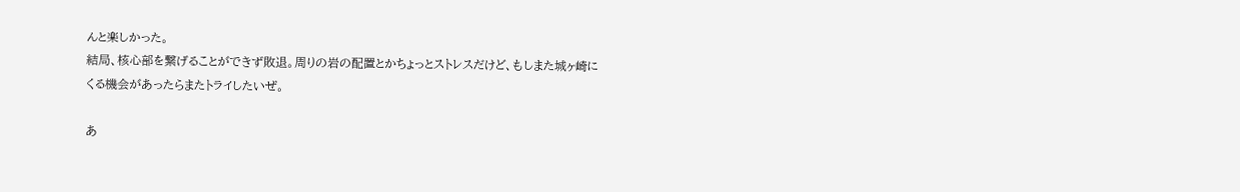んと楽しかった。
結局、核心部を繋げることができず敗退。周りの岩の配置とかちょっとストレスだけど、もしまた城ヶ崎にくる機会があったらまたトライしたいぜ。

あ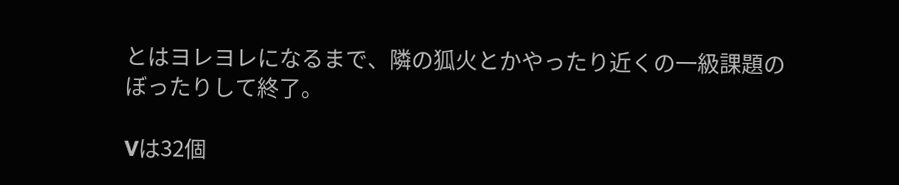とはヨレヨレになるまで、隣の狐火とかやったり近くの一級課題のぼったりして終了。

Vは32個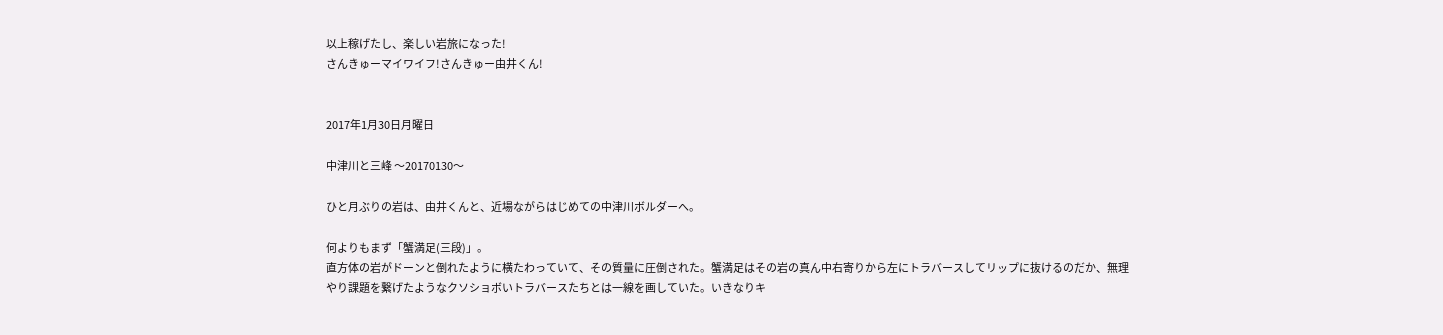以上稼げたし、楽しい岩旅になった!
さんきゅーマイワイフ!さんきゅー由井くん!


2017年1月30日月曜日

中津川と三峰 〜20170130〜

ひと月ぶりの岩は、由井くんと、近場ながらはじめての中津川ボルダーへ。

何よりもまず「蟹満足(三段)」。
直方体の岩がドーンと倒れたように横たわっていて、その質量に圧倒された。蟹満足はその岩の真ん中右寄りから左にトラバースしてリップに抜けるのだか、無理やり課題を繋げたようなクソショボいトラバースたちとは一線を画していた。いきなりキ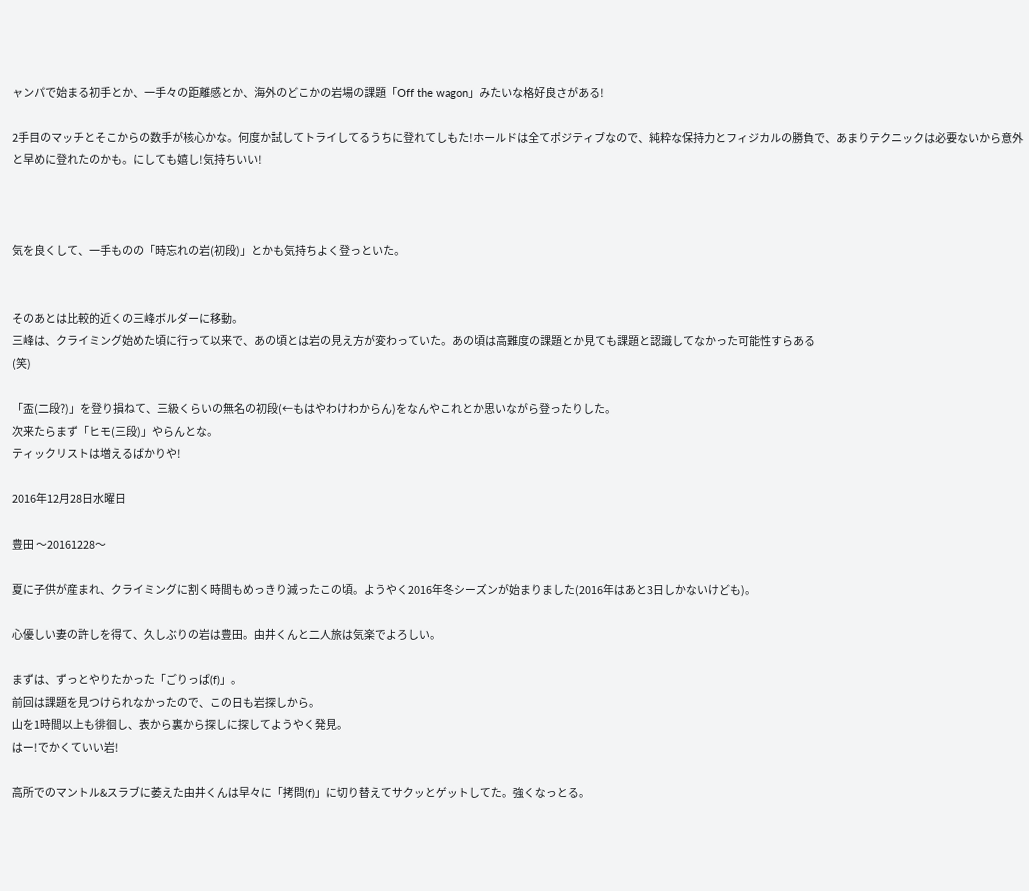ャンパで始まる初手とか、一手々の距離感とか、海外のどこかの岩場の課題「Off the wagon」みたいな格好良さがある!

2手目のマッチとそこからの数手が核心かな。何度か試してトライしてるうちに登れてしもた!ホールドは全てポジティブなので、純粋な保持力とフィジカルの勝負で、あまりテクニックは必要ないから意外と早めに登れたのかも。にしても嬉し!気持ちいい!



気を良くして、一手ものの「時忘れの岩(初段)」とかも気持ちよく登っといた。


そのあとは比較的近くの三峰ボルダーに移動。
三峰は、クライミング始めた頃に行って以来で、あの頃とは岩の見え方が変わっていた。あの頃は高難度の課題とか見ても課題と認識してなかった可能性すらある
(笑)

「盃(二段?)」を登り損ねて、三級くらいの無名の初段(←もはやわけわからん)をなんやこれとか思いながら登ったりした。
次来たらまず「ヒモ(三段)」やらんとな。
ティックリストは増えるばかりや!

2016年12月28日水曜日

豊田 〜20161228〜

夏に子供が産まれ、クライミングに割く時間もめっきり減ったこの頃。ようやく2016年冬シーズンが始まりました(2016年はあと3日しかないけども)。

心優しい妻の許しを得て、久しぶりの岩は豊田。由井くんと二人旅は気楽でよろしい。

まずは、ずっとやりたかった「ごりっぱ(f)」。
前回は課題を見つけられなかったので、この日も岩探しから。
山を1時間以上も徘徊し、表から裏から探しに探してようやく発見。
はー!でかくていい岩!

高所でのマントル&スラブに萎えた由井くんは早々に「拷問(f)」に切り替えてサクッとゲットしてた。強くなっとる。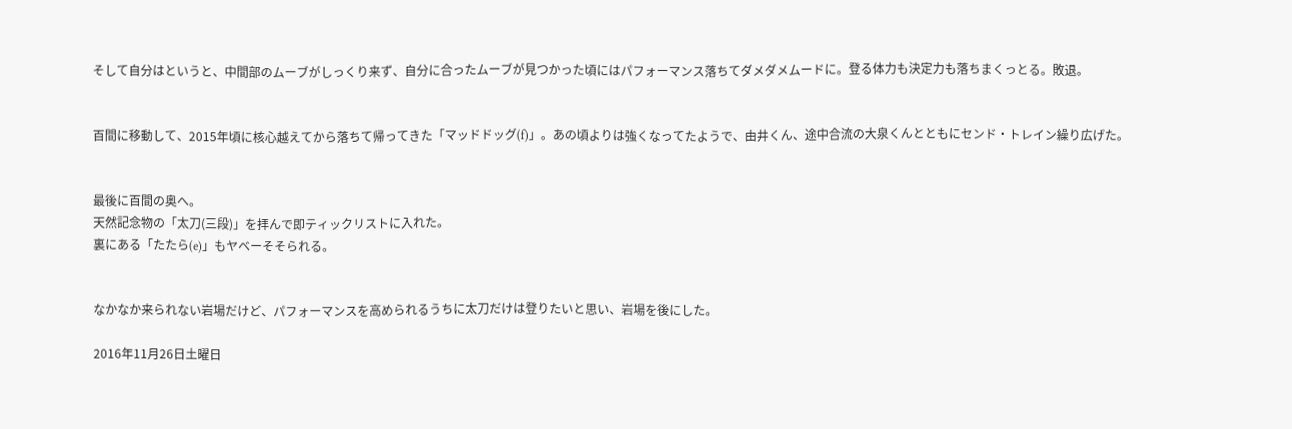そして自分はというと、中間部のムーブがしっくり来ず、自分に合ったムーブが見つかった頃にはパフォーマンス落ちてダメダメムードに。登る体力も決定力も落ちまくっとる。敗退。


百間に移動して、2015年頃に核心越えてから落ちて帰ってきた「マッドドッグ(f)」。あの頃よりは強くなってたようで、由井くん、途中合流の大泉くんとともにセンド・トレイン繰り広げた。


最後に百間の奥へ。
天然記念物の「太刀(三段)」を拝んで即ティックリストに入れた。
裏にある「たたら(e)」もヤベーそそられる。


なかなか来られない岩場だけど、パフォーマンスを高められるうちに太刀だけは登りたいと思い、岩場を後にした。

2016年11月26日土曜日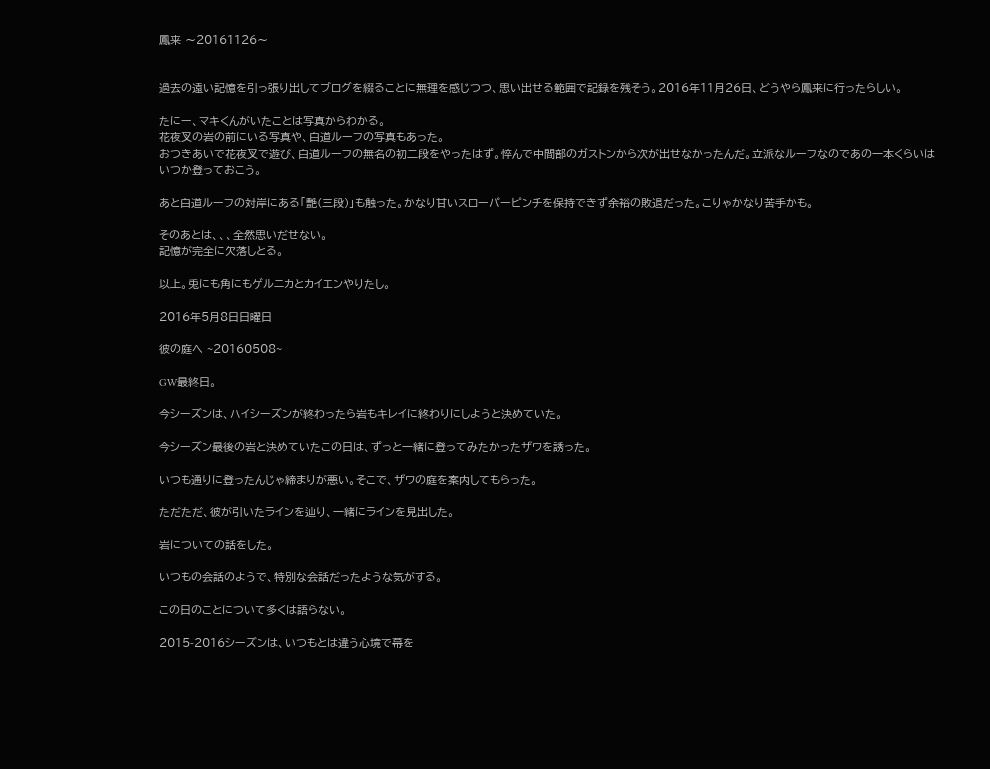鳳来 〜20161126〜


過去の遠い記憶を引っ張り出してブログを綴ることに無理を感じつつ、思い出せる範囲で記録を残そう。2016年11月26日、どうやら鳳来に行ったらしい。

たにー、マキくんがいたことは写真からわかる。
花夜叉の岩の前にいる写真や、白道ルーフの写真もあった。
おつきあいで花夜叉で遊び、白道ルーフの無名の初二段をやったはず。悴んで中間部のガストンから次が出せなかったんだ。立派なルーフなのであの一本くらいはいつか登っておこう。

あと白道ルーフの対岸にある「艶(三段)」も触った。かなり甘いスローパーピンチを保持できず余裕の敗退だった。こりゃかなり苦手かも。

そのあとは、、、全然思いだせない。
記憶が完全に欠落しとる。

以上。兎にも角にもゲルニカとカイエンやりたし。

2016年5月8日日曜日

彼の庭へ ~20160508~

GW最終日。

今シーズンは、ハイシーズンが終わったら岩もキレイに終わりにしようと決めていた。

今シーズン最後の岩と決めていたこの日は、ずっと一緒に登ってみたかったザワを誘った。

いつも通りに登ったんじゃ締まりが悪い。そこで、ザワの庭を案内してもらった。

ただただ、彼が引いたラインを辿り、一緒にラインを見出した。

岩についての話をした。

いつもの会話のようで、特別な会話だったような気がする。

この日のことについて多くは語らない。

2015-2016シーズンは、いつもとは違う心境で幕を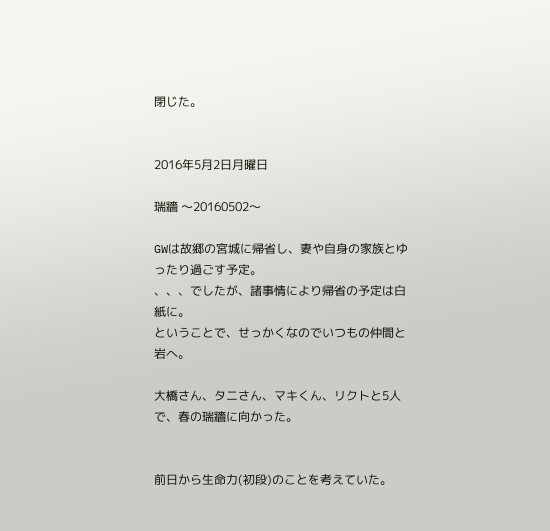閉じた。


2016年5月2日月曜日

瑞牆 〜20160502〜

GWは故郷の宮城に帰省し、妻や自身の家族とゆったり過ごす予定。
、、、でしたが、諸事情により帰省の予定は白紙に。
ということで、せっかくなのでいつもの仲間と岩へ。

大橋さん、タニさん、マキくん、リクトと5人で、春の瑞牆に向かった。


前日から生命力(初段)のことを考えていた。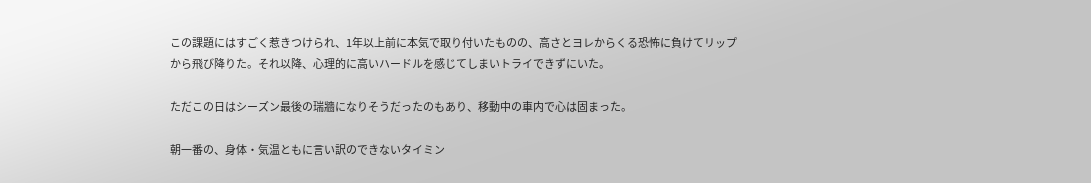この課題にはすごく惹きつけられ、1年以上前に本気で取り付いたものの、高さとヨレからくる恐怖に負けてリップから飛び降りた。それ以降、心理的に高いハードルを感じてしまいトライできずにいた。

ただこの日はシーズン最後の瑞牆になりそうだったのもあり、移動中の車内で心は固まった。

朝一番の、身体・気温ともに言い訳のできないタイミン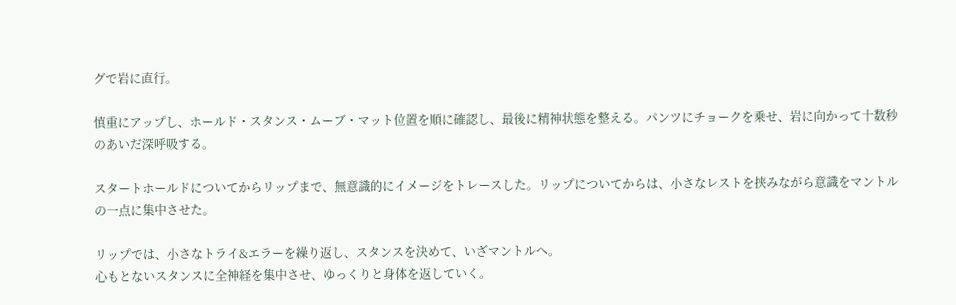グで岩に直行。

慎重にアップし、ホールド・スタンス・ムーブ・マット位置を順に確認し、最後に精神状態を整える。パンツにチョークを乗せ、岩に向かって十数秒のあいだ深呼吸する。

スタートホールドについてからリップまで、無意識的にイメージをトレースした。リップについてからは、小さなレストを挟みながら意識をマントルの一点に集中させた。

リップでは、小さなトライ&エラーを繰り返し、スタンスを決めて、いざマントルへ。
心もとないスタンスに全神経を集中させ、ゆっくりと身体を返していく。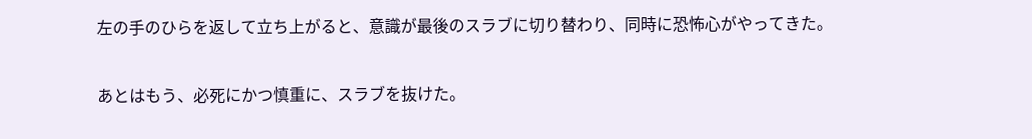左の手のひらを返して立ち上がると、意識が最後のスラブに切り替わり、同時に恐怖心がやってきた。

あとはもう、必死にかつ慎重に、スラブを抜けた。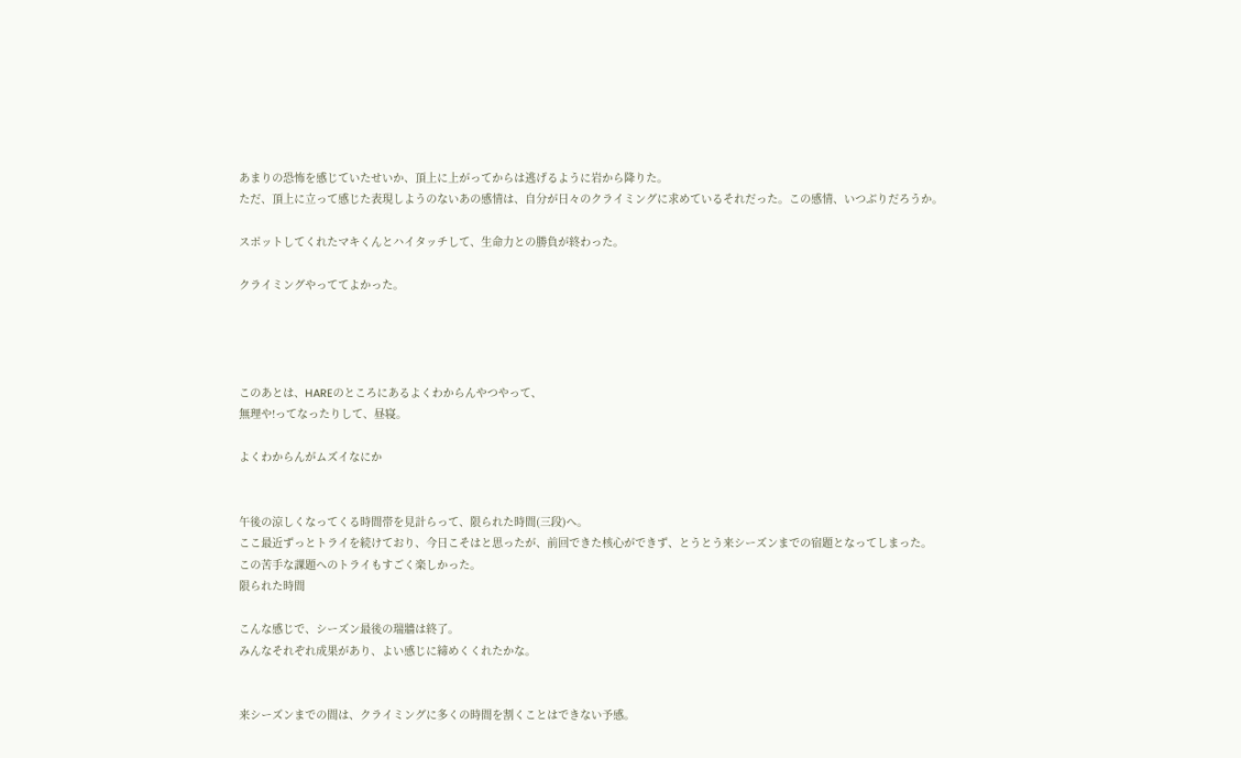あまりの恐怖を感じていたせいか、頂上に上がってからは逃げるように岩から降りた。
ただ、頂上に立って感じた表現しようのないあの感情は、自分が日々のクライミングに求めているそれだった。この感情、いつぶりだろうか。

スポットしてくれたマキくんとハイタッチして、生命力との勝負が終わった。

クライミングやっててよかった。




このあとは、HAREのところにあるよくわからんやつやって、
無理や!ってなったりして、昼寝。

よくわからんがムズイなにか


午後の涼しくなってくる時間帯を見計らって、限られた時間(三段)へ。
ここ最近ずっとトライを続けており、今日こそはと思ったが、前回できた核心ができず、とうとう来シーズンまでの宿題となってしまった。
この苦手な課題へのトライもすごく楽しかった。
限られた時間

こんな感じで、シーズン最後の瑞牆は終了。
みんなそれぞれ成果があり、よい感じに締めくくれたかな。


来シーズンまでの間は、クライミングに多くの時間を割くことはできない予感。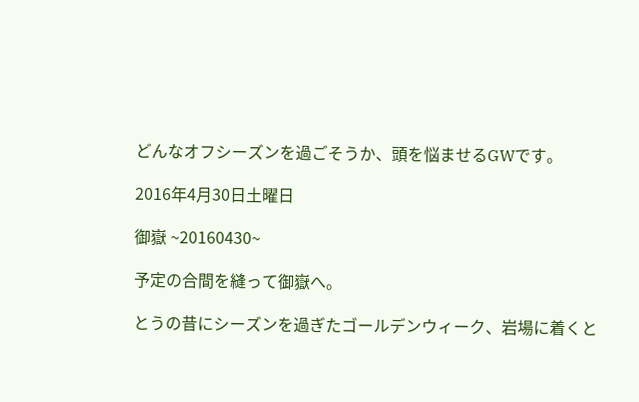どんなオフシーズンを過ごそうか、頭を悩ませるGWです。

2016年4月30日土曜日

御嶽 ~20160430~

予定の合間を縫って御嶽へ。

とうの昔にシーズンを過ぎたゴールデンウィーク、岩場に着くと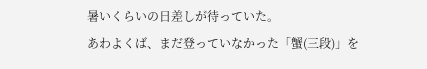暑いくらいの日差しが待っていた。
あわよくば、まだ登っていなかった「蟹(三段)」を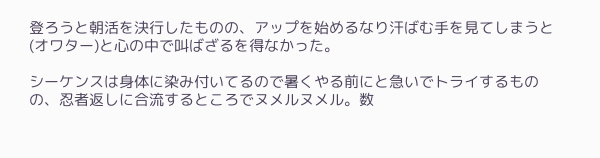登ろうと朝活を決行したものの、アップを始めるなり汗ばむ手を見てしまうと(オワター)と心の中で叫ばざるを得なかった。

シーケンスは身体に染み付いてるので暑くやる前にと急いでトライするものの、忍者返しに合流するところでヌメルヌメル。数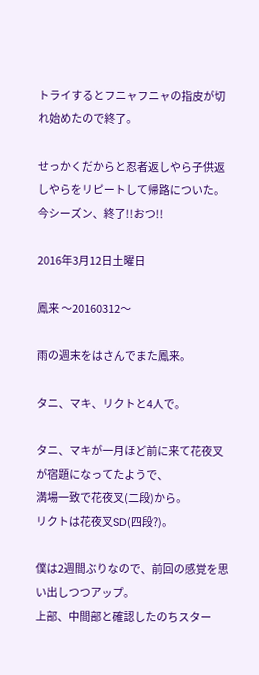トライするとフニャフニャの指皮が切れ始めたので終了。

せっかくだからと忍者返しやら子供返しやらをリピートして帰路についた。
今シーズン、終了!!おつ!!

2016年3月12日土曜日

鳳来 〜20160312〜

雨の週末をはさんでまた鳳来。

タニ、マキ、リクトと4人で。

タニ、マキが一月ほど前に来て花夜叉が宿題になってたようで、
満場一致で花夜叉(二段)から。
リクトは花夜叉SD(四段?)。

僕は2週間ぶりなので、前回の感覚を思い出しつつアップ。
上部、中間部と確認したのちスター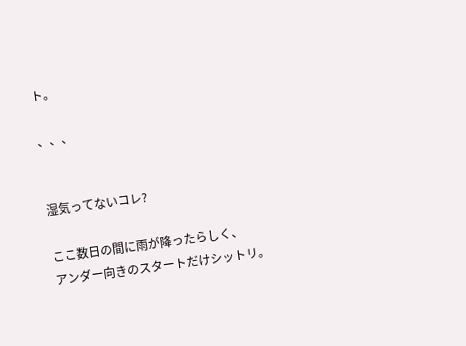ト。

、、、


湿気ってないコレ?

ここ数日の間に雨が降ったらしく、
アンダー向きのスタートだけシットリ。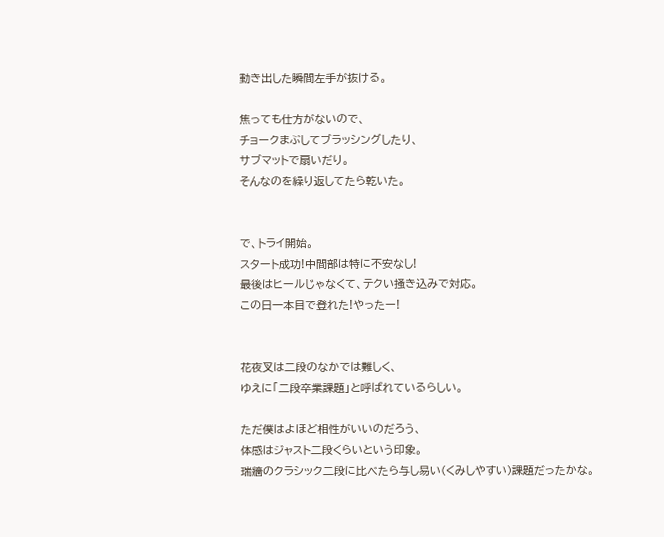動き出した瞬間左手が抜ける。

焦っても仕方がないので、
チョークまぶしてブラッシングしたり、
サブマットで扇いだり。
そんなのを繰り返してたら乾いた。


で、トライ開始。
スタート成功!中間部は特に不安なし!
最後はヒールじゃなくて、テクい掻き込みで対応。
この日一本目で登れた!やったー!


花夜叉は二段のなかでは難しく、
ゆえに「二段卒業課題」と呼ばれているらしい。

ただ僕はよほど相性がいいのだろう、
体感はジャスト二段くらいという印象。
瑞牆のクラシック二段に比べたら与し易い(くみしやすい)課題だったかな。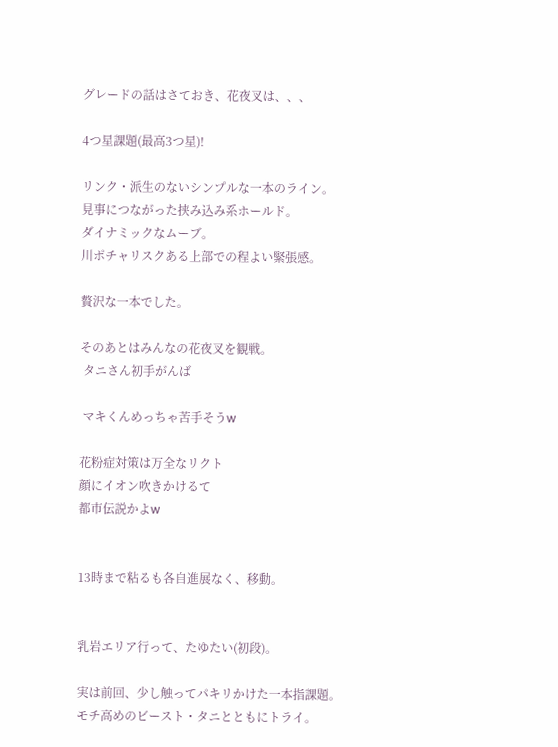グレードの話はさておき、花夜叉は、、、

4つ星課題(最高3つ星)!

リンク・派生のないシンプルな一本のライン。
見事につながった挟み込み系ホールド。
ダイナミックなムーブ。
川ポチャリスクある上部での程よい緊張感。

贅沢な一本でした。

そのあとはみんなの花夜叉を観戦。
 タニさん初手がんば

 マキくんめっちゃ苦手そうw

花粉症対策は万全なリクト
顔にイオン吹きかけるて
都市伝説かよw


13時まで粘るも各自進展なく、移動。


乳岩エリア行って、たゆたい(初段)。

実は前回、少し触ってパキリかけた一本指課題。
モチ高めのビースト・タニとともにトライ。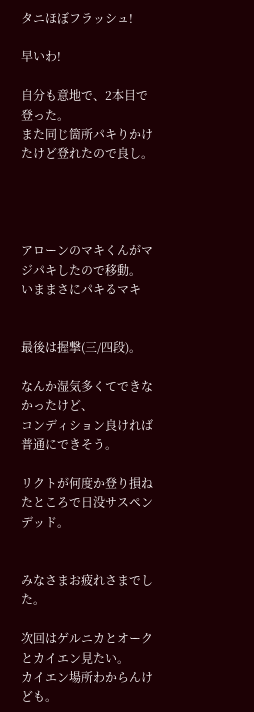タニほぼフラッシュ!

早いわ!

自分も意地で、2本目で登った。
また同じ箇所パキりかけたけど登れたので良し。




アローンのマキくんがマジパキしたので移動。
いままさにパキるマキ


最後は握撃(三/四段)。

なんか湿気多くてできなかったけど、
コンディション良ければ普通にできそう。

リクトが何度か登り損ねたところで日没サスペンデッド。


みなさまお疲れさまでした。

次回はゲルニカとオークとカイエン見たい。
カイエン場所わからんけども。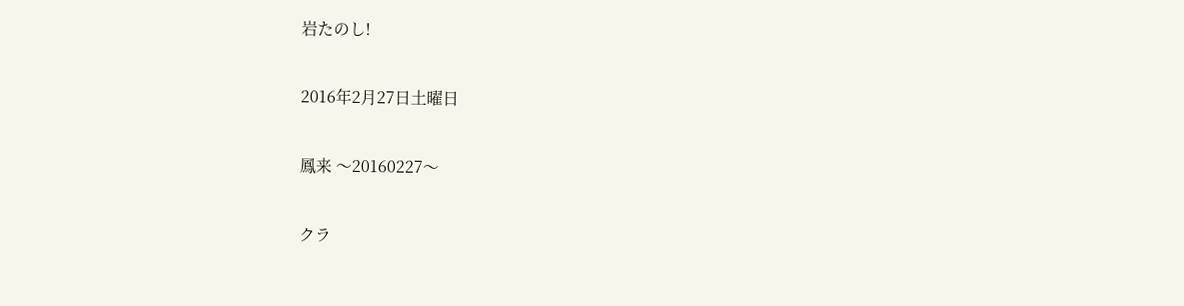岩たのし!

2016年2月27日土曜日

鳳来 〜20160227〜

クラ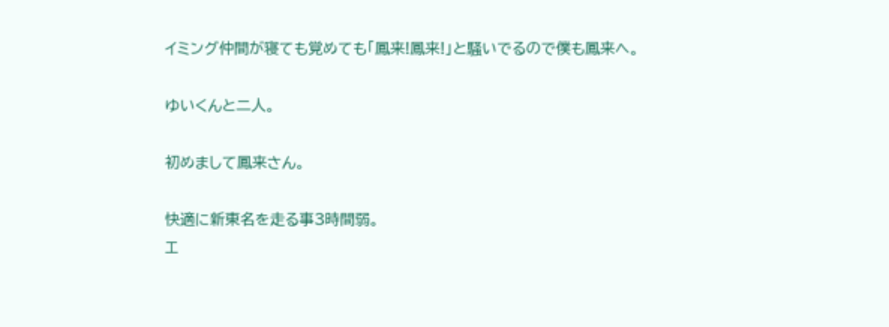イミング仲間が寝ても覚めても「鳳来!鳳来!」と騒いでるので僕も鳳来へ。

ゆいくんと二人。

初めまして鳳来さん。

快適に新東名を走る事3時間弱。
エ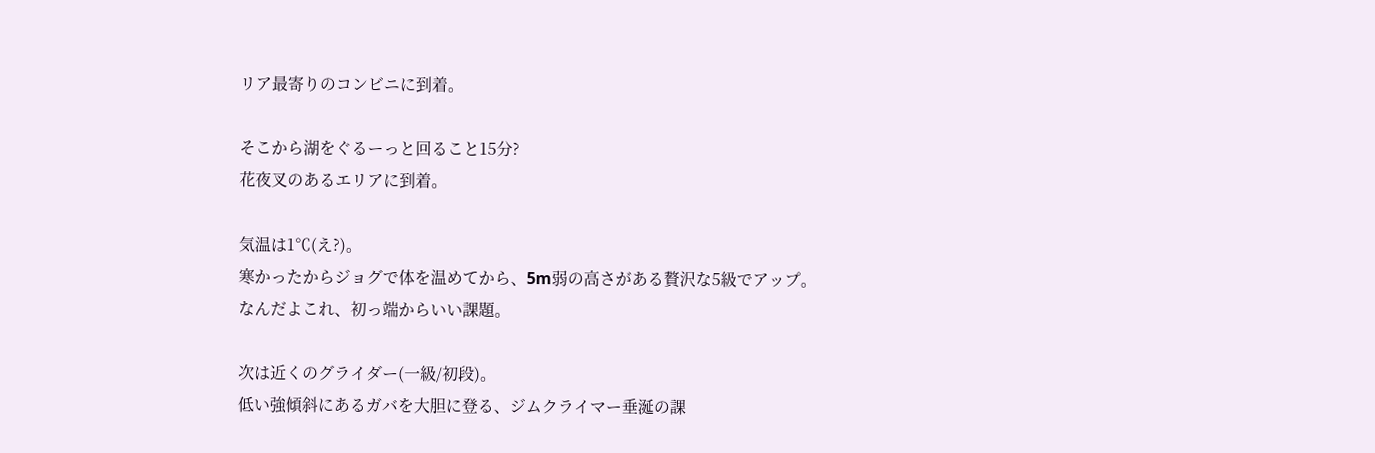リア最寄りのコンビニに到着。

そこから湖をぐるーっと回ること15分?
花夜叉のあるエリアに到着。

気温は1℃(え?)。
寒かったからジョグで体を温めてから、5m弱の高さがある贅沢な5級でアップ。
なんだよこれ、初っ端からいい課題。

次は近くのグライダー(一級/初段)。
低い強傾斜にあるガバを大胆に登る、ジムクライマー垂涎の課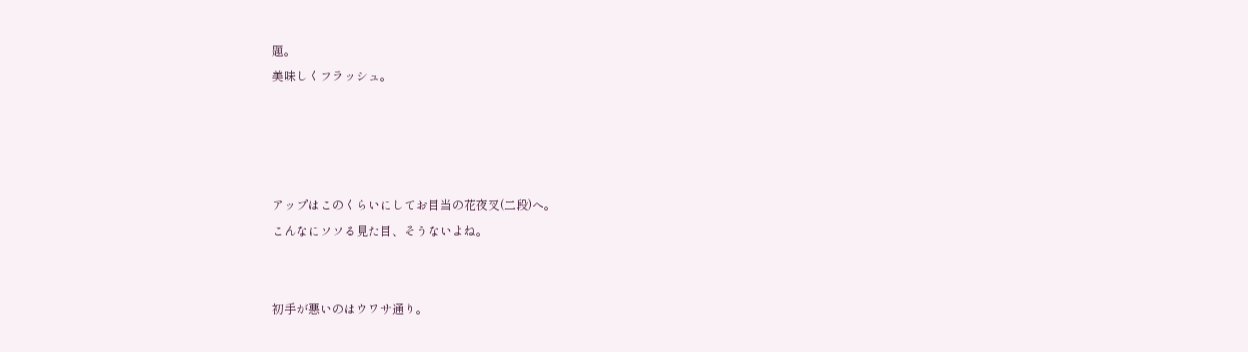題。
美味しくフラッシュ。




アップはこのくらいにしてお目当の花夜叉(二段)へ。
こんなにソソる見た目、そうないよね。


初手が悪いのはウワサ通り。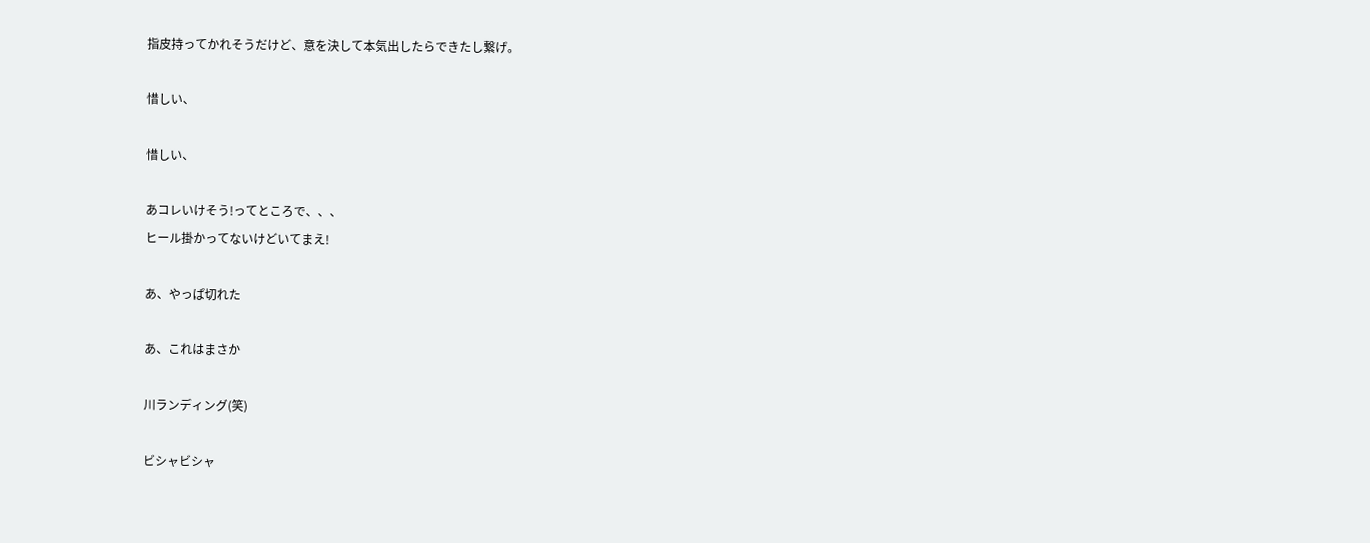指皮持ってかれそうだけど、意を決して本気出したらできたし繋げ。

惜しい、

惜しい、

あコレいけそう!ってところで、、、
ヒール掛かってないけどいてまえ!

あ、やっぱ切れた

あ、これはまさか

川ランディング(笑)

ビシャビシャ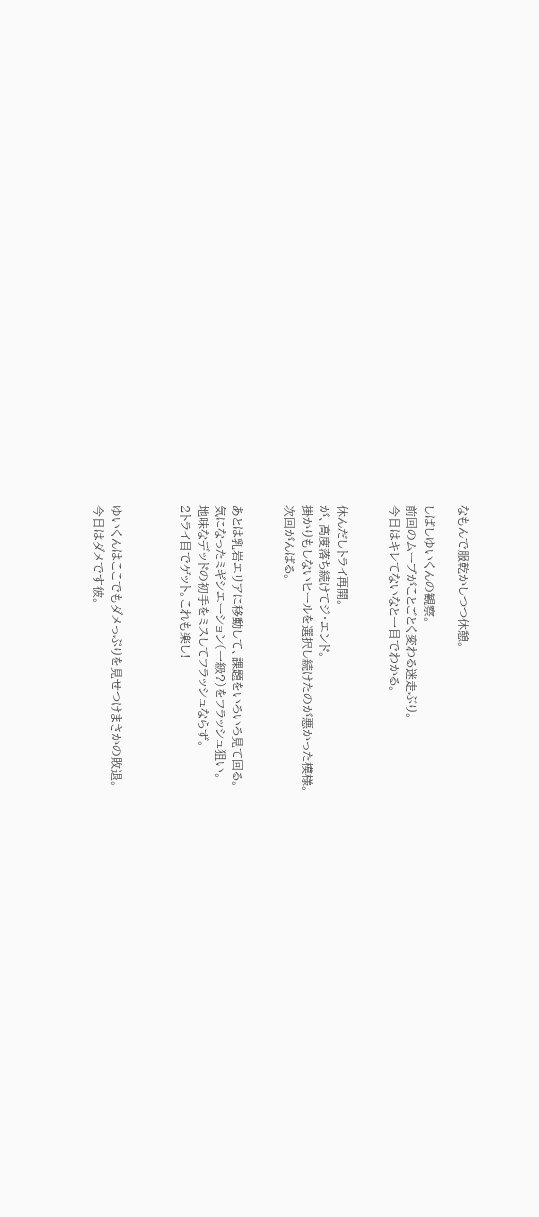なもんで服乾かしつつ休憩。

しばしゆいくんの観察。
前回のムーブがことごとく変わる迷走ぶり。
今日はキレてないなと一目でわかる。


休んだしトライ再開。
が、高度落ち続けてジ・エンド。
掛かりもしないヒールを選択し続けたのが悪かった模様。
次回がんばる。


あとは乳岩エリアに移動して、課題をいろいろ見て回る。
気になったミギシエーション(一級?)をフラッシュ狙い。
地味なデッドの初手をミスしてフラッシュならず。
2トライ目でゲット。これも楽し!



ゆいくんはここでもダメっぷりを見せつけまさかの敗退。
今日はダメです彼。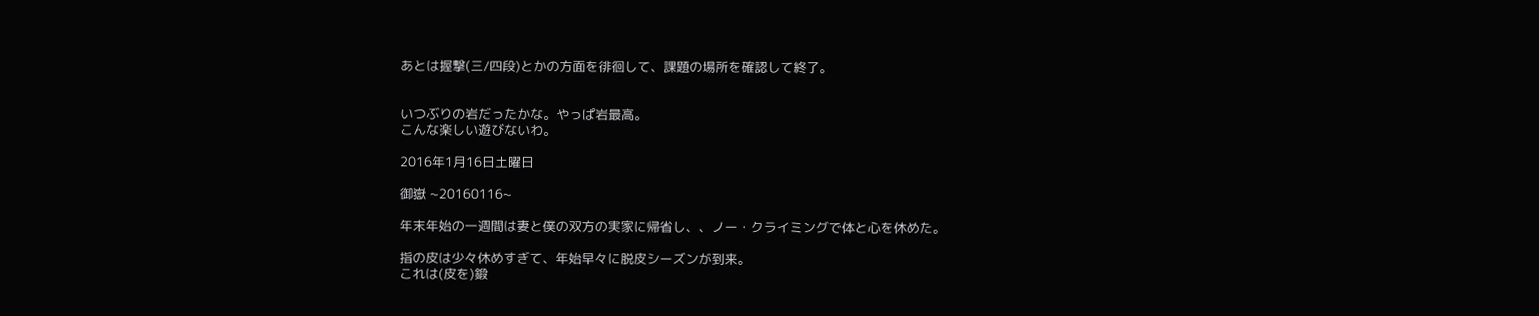あとは握撃(三/四段)とかの方面を徘徊して、課題の場所を確認して終了。


いつぶりの岩だったかな。やっぱ岩最高。
こんな楽しい遊びないわ。

2016年1月16日土曜日

御嶽 ~20160116~

年末年始の一週間は妻と僕の双方の実家に帰省し、、ノー・クライミングで体と心を休めた。

指の皮は少々休めすぎて、年始早々に脱皮シーズンが到来。
これは(皮を)鍛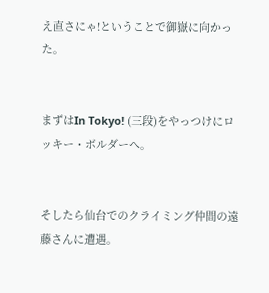え直さにゃ!ということで御嶽に向かった。


まずはIn Tokyo! (三段)をやっつけにロッキー・ボルダーへ。


そしたら仙台でのクライミング仲間の遠藤さんに遭遇。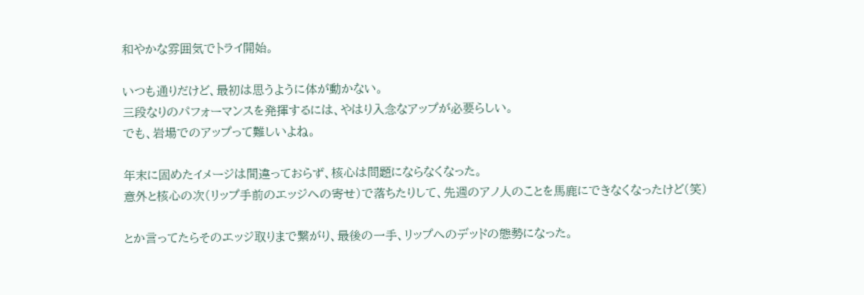和やかな雰囲気でトライ開始。

いつも通りだけど、最初は思うように体が動かない。
三段なりのパフォーマンスを発揮するには、やはり入念なアップが必要らしい。
でも、岩場でのアップって難しいよね。

年末に固めたイメージは間違っておらず、核心は問題にならなくなった。
意外と核心の次(リップ手前のエッジへの寄せ)で落ちたりして、先週のアノ人のことを馬鹿にできなくなったけど(笑)

とか言ってたらそのエッジ取りまで繋がり、最後の一手、リップへのデッドの態勢になった。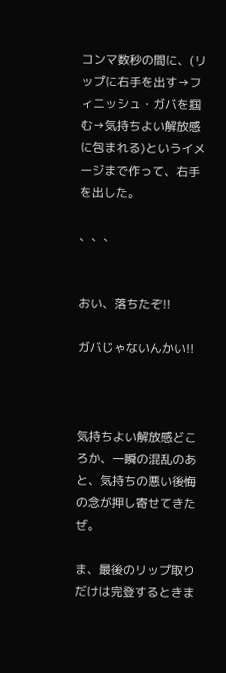コンマ数秒の間に、(リップに右手を出す→フィニッシュ・ガバを掴む→気持ちよい解放感に包まれる)というイメージまで作って、右手を出した。

、、、


おい、落ちたぞ!!

ガバじゃないんかい!!



気持ちよい解放感どころか、一瞬の混乱のあと、気持ちの悪い後悔の念が押し寄せてきたぜ。

ま、最後のリップ取りだけは完登するときま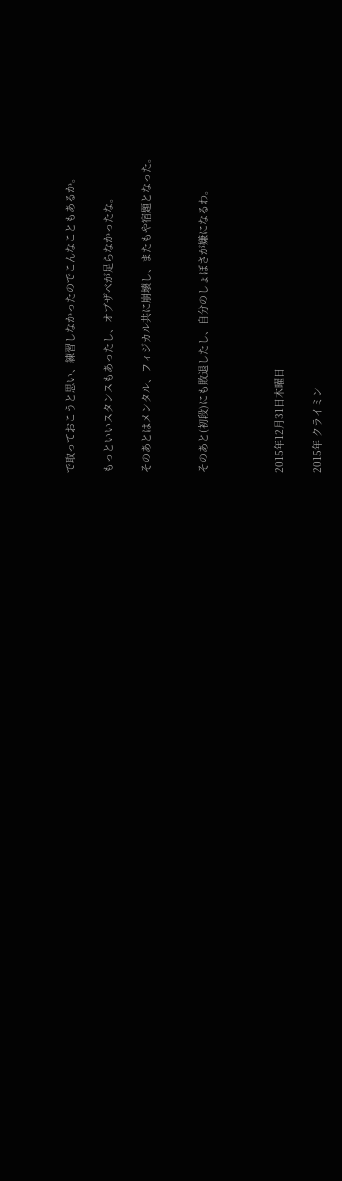で取っておこうと思い、練習しなかったのでこんなこともあるか。

もっといいスタンスもあったし、オブザベが足らなかったな。

そのあとはメンタル、フィジカル共に崩壊し、またもや宿題となった。


そのあと(初段)にも敗退したし、自分のしょぼさが嫌になるわ。



2015年12月31日木曜日

2015年 クライミン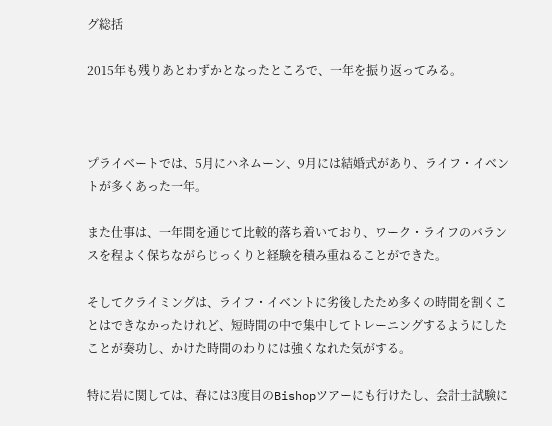グ総括

2015年も残りあとわずかとなったところで、一年を振り返ってみる。



プライベートでは、5月にハネムーン、9月には結婚式があり、ライフ・イベントが多くあった一年。

また仕事は、一年間を通じて比較的落ち着いており、ワーク・ライフのバランスを程よく保ちながらじっくりと経験を積み重ねることができた。

そしてクライミングは、ライフ・イベントに劣後したため多くの時間を割くことはできなかったけれど、短時間の中で集中してトレーニングするようにしたことが奏功し、かけた時間のわりには強くなれた気がする。

特に岩に関しては、春には3度目のBishopツアーにも行けたし、会計士試験に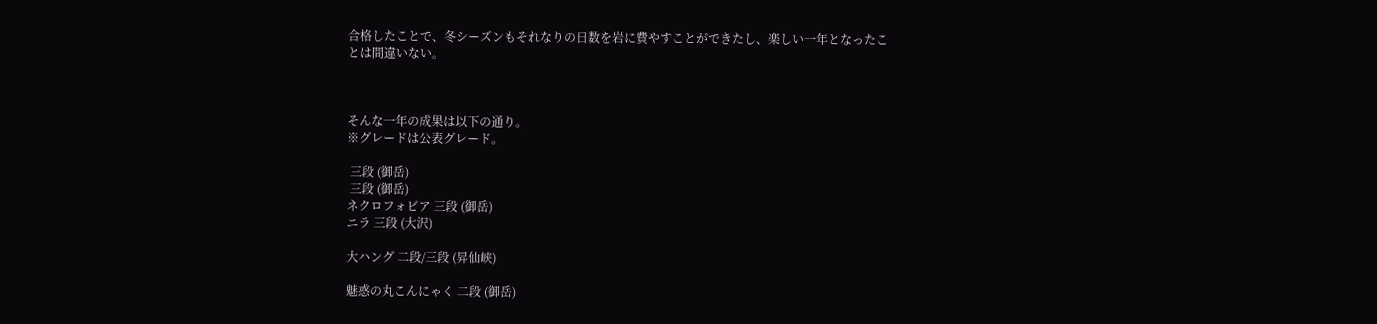合格したことで、冬シーズンもそれなりの日数を岩に費やすことができたし、楽しい一年となったことは間違いない。



そんな一年の成果は以下の通り。
※グレードは公表グレード。

 三段 (御岳)
 三段 (御岳)
ネクロフォビア 三段 (御岳)
ニラ 三段 (大沢)

大ハング 二段/三段 (昇仙峡)

魅惑の丸こんにゃく 二段 (御岳)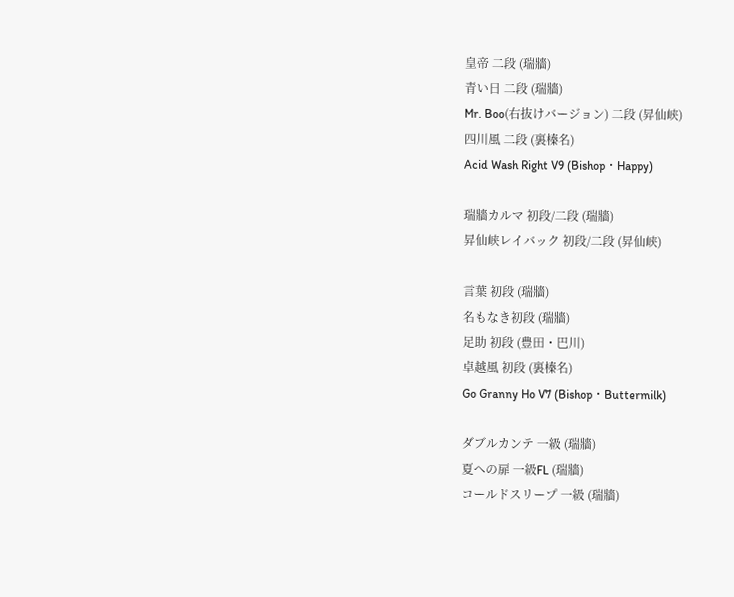皇帝 二段 (瑞牆)
青い日 二段 (瑞牆)
Mr. Boo(右抜けバージョン) 二段 (昇仙峡)
四川風 二段 (裏榛名)
Acid Wash Right V9 (Bishop・Happy)

瑞牆カルマ 初段/二段 (瑞牆)
昇仙峡レイバック 初段/二段 (昇仙峡)

言葉 初段 (瑞牆)
名もなき初段 (瑞牆)
足助 初段 (豊田・巴川)
卓越風 初段 (裏榛名)
Go Granny Ho V7 (Bishop・Buttermilk)

ダブルカンテ 一級 (瑞牆)
夏への扉 一級FL (瑞牆)
コールドスリープ 一級 (瑞牆)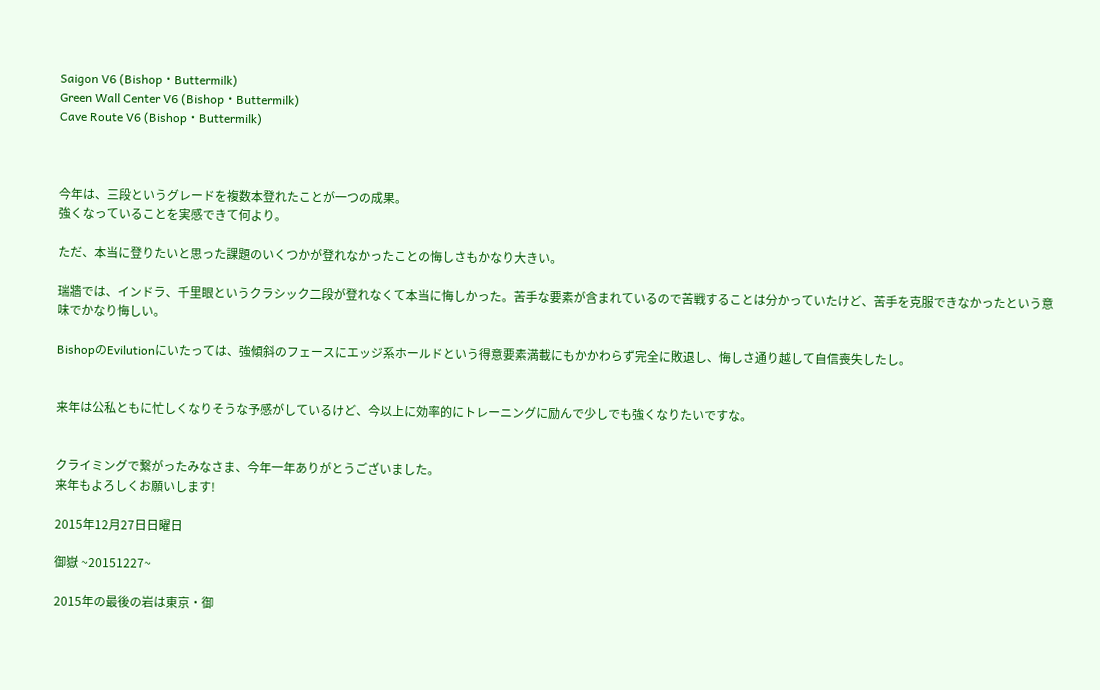Saigon V6 (Bishop・Buttermilk)
Green Wall Center V6 (Bishop・Buttermilk)
Cave Route V6 (Bishop・Buttermilk)



今年は、三段というグレードを複数本登れたことが一つの成果。
強くなっていることを実感できて何より。

ただ、本当に登りたいと思った課題のいくつかが登れなかったことの悔しさもかなり大きい。

瑞牆では、インドラ、千里眼というクラシック二段が登れなくて本当に悔しかった。苦手な要素が含まれているので苦戦することは分かっていたけど、苦手を克服できなかったという意味でかなり悔しい。

BishopのEvilutionにいたっては、強傾斜のフェースにエッジ系ホールドという得意要素満載にもかかわらず完全に敗退し、悔しさ通り越して自信喪失したし。


来年は公私ともに忙しくなりそうな予感がしているけど、今以上に効率的にトレーニングに励んで少しでも強くなりたいですな。


クライミングで繋がったみなさま、今年一年ありがとうございました。
来年もよろしくお願いします!

2015年12月27日日曜日

御嶽 ~20151227~

2015年の最後の岩は東京・御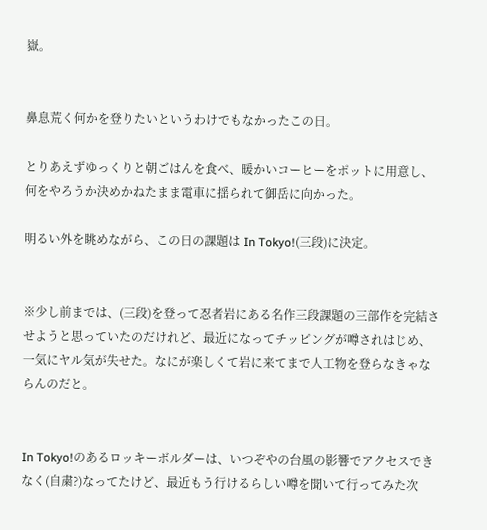嶽。


鼻息荒く何かを登りたいというわけでもなかったこの日。

とりあえずゆっくりと朝ごはんを食べ、暖かいコーヒーをポットに用意し、何をやろうか決めかねたまま電車に揺られて御岳に向かった。

明るい外を眺めながら、この日の課題は In Tokyo!(三段)に決定。


※少し前までは、(三段)を登って忍者岩にある名作三段課題の三部作を完結させようと思っていたのだけれど、最近になってチッピングが噂されはじめ、一気にヤル気が失せた。なにが楽しくて岩に来てまで人工物を登らなきゃならんのだと。


In Tokyo!のあるロッキーボルダーは、いつぞやの台風の影響でアクセスできなく(自粛?)なってたけど、最近もう行けるらしい噂を聞いて行ってみた次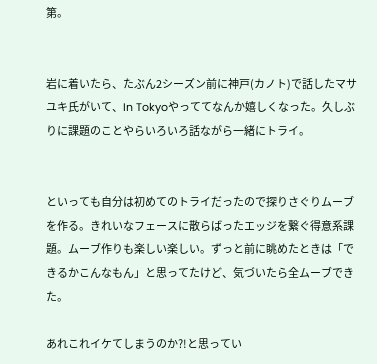第。


岩に着いたら、たぶん2シーズン前に神戸(カノト)で話したマサユキ氏がいて、In Tokyoやっててなんか嬉しくなった。久しぶりに課題のことやらいろいろ話ながら一緒にトライ。


といっても自分は初めてのトライだったので探りさぐりムーブを作る。きれいなフェースに散らばったエッジを繋ぐ得意系課題。ムーブ作りも楽しい楽しい。ずっと前に眺めたときは「できるかこんなもん」と思ってたけど、気づいたら全ムーブできた。

あれこれイケてしまうのか?!と思ってい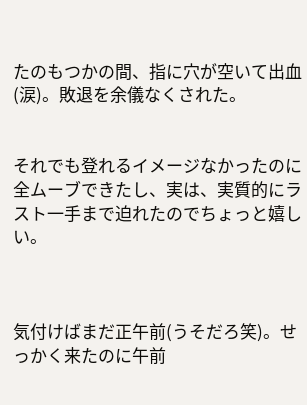たのもつかの間、指に穴が空いて出血(涙)。敗退を余儀なくされた。


それでも登れるイメージなかったのに全ムーブできたし、実は、実質的にラスト一手まで迫れたのでちょっと嬉しい。



気付けばまだ正午前(うそだろ笑)。せっかく来たのに午前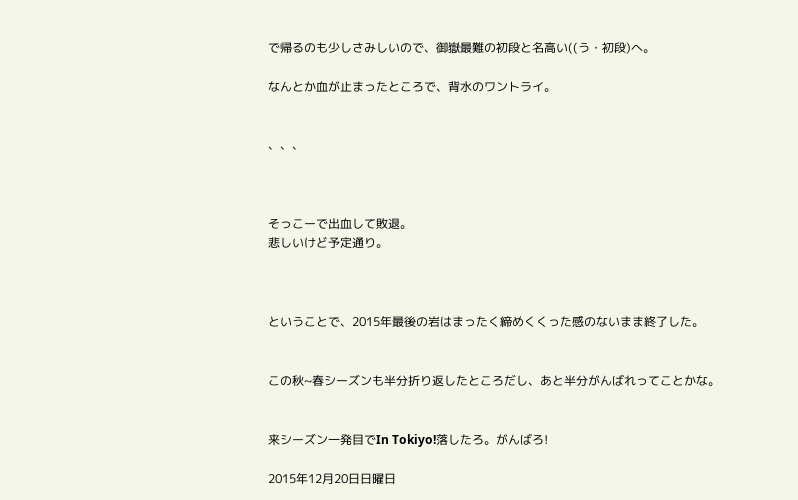で帰るのも少しさみしいので、御嶽最難の初段と名高い((う・初段)へ。

なんとか血が止まったところで、背水のワントライ。


、、、



そっこーで出血して敗退。
悲しいけど予定通り。



ということで、2015年最後の岩はまったく締めくくった感のないまま終了した。


この秋~春シーズンも半分折り返したところだし、あと半分がんばれってことかな。


来シーズン一発目でIn Tokiyo!落したろ。がんばろ!

2015年12月20日日曜日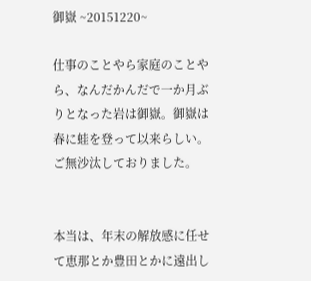御嶽 ~20151220~

仕事のことやら家庭のことやら、なんだかんだで一か月ぶりとなった岩は御嶽。御嶽は春に蛙を登って以来らしい。ご無沙汰しておりました。


本当は、年末の解放感に任せて恵那とか豊田とかに遠出し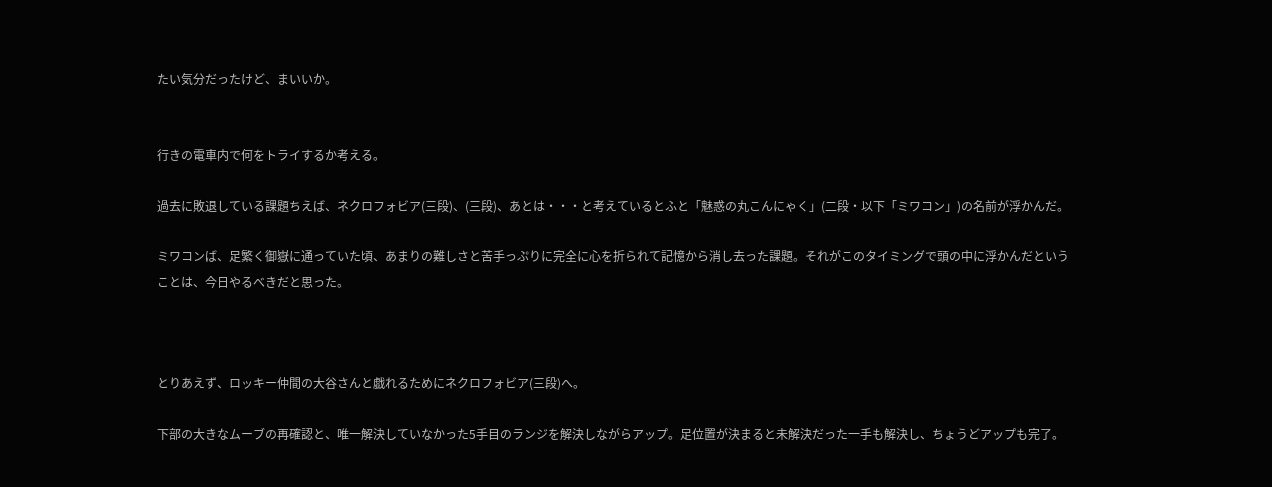たい気分だったけど、まいいか。


行きの電車内で何をトライするか考える。

過去に敗退している課題ちえば、ネクロフォビア(三段)、(三段)、あとは・・・と考えているとふと「魅惑の丸こんにゃく」(二段・以下「ミワコン」)の名前が浮かんだ。

ミワコンば、足繁く御嶽に通っていた頃、あまりの難しさと苦手っぷりに完全に心を折られて記憶から消し去った課題。それがこのタイミングで頭の中に浮かんだということは、今日やるべきだと思った。



とりあえず、ロッキー仲間の大谷さんと戯れるためにネクロフォビア(三段)へ。

下部の大きなムーブの再確認と、唯一解決していなかった5手目のランジを解決しながらアップ。足位置が決まると未解決だった一手も解決し、ちょうどアップも完了。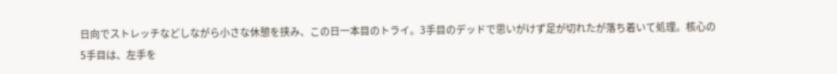日向でストレッチなどしながら小さな休憩を挟み、この日一本目のトライ。3手目のデッドで思いがけず足が切れたが落ち着いて処理。核心の5手目は、左手を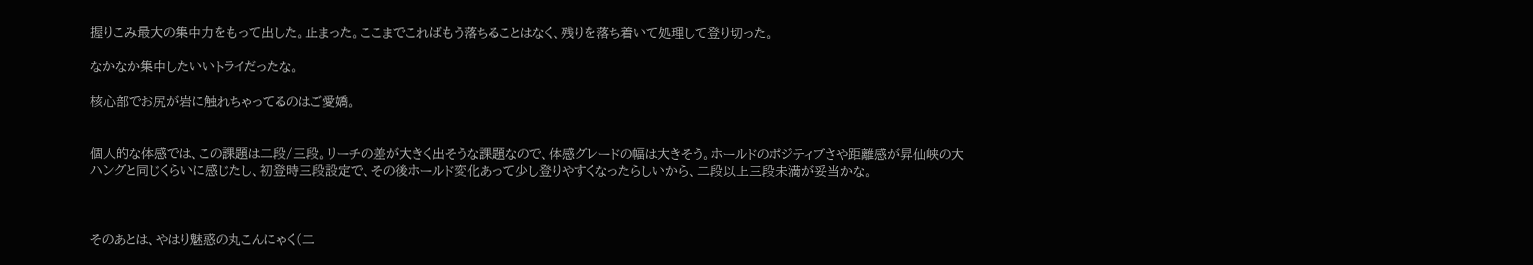握りこみ最大の集中力をもって出した。止まった。ここまでこればもう落ちることはなく、残りを落ち着いて処理して登り切った。

なかなか集中したいいトライだったな。

核心部でお尻が岩に触れちゃってるのはご愛嬌。


個人的な体感では、この課題は二段/三段。リーチの差が大きく出そうな課題なので、体感グレードの幅は大きそう。ホールドのポジティブさや距離感が昇仙峡の大ハングと同じくらいに感じたし、初登時三段設定で、その後ホールド変化あって少し登りやすくなったらしいから、二段以上三段未満が妥当かな。



そのあとは、やはり魅惑の丸こんにゃく(二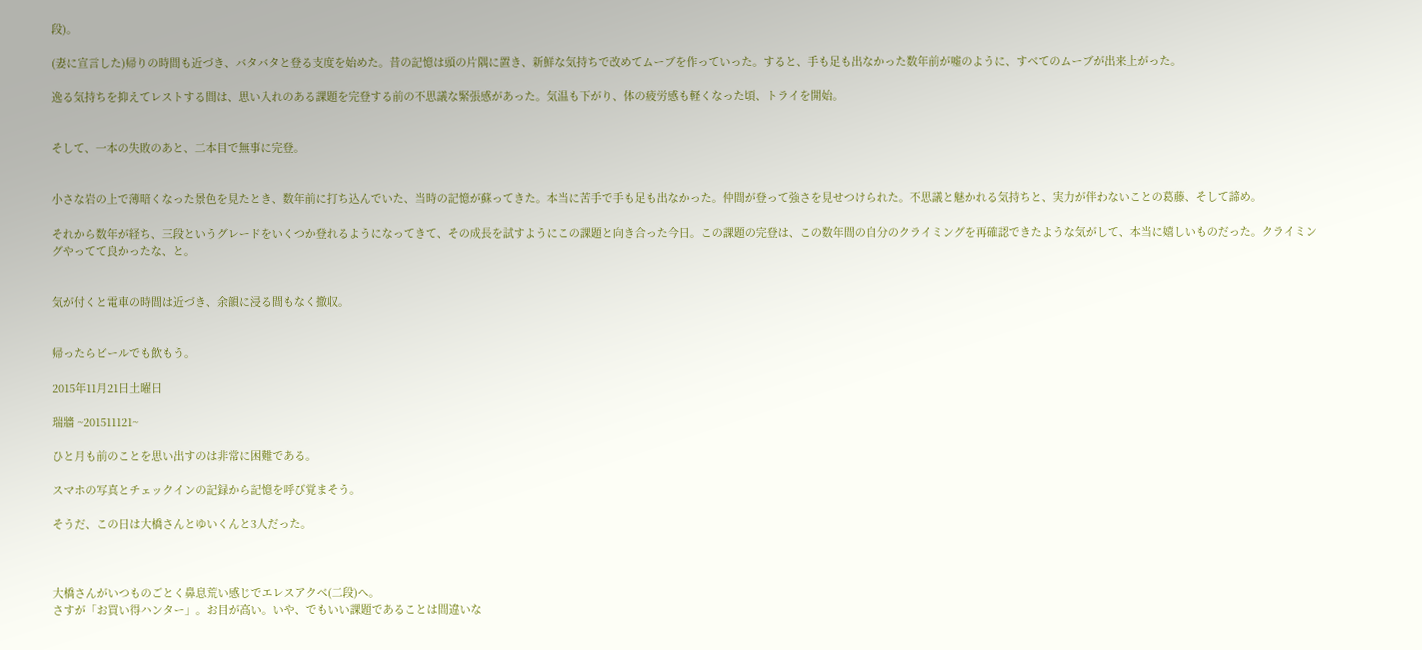段)。

(妻に宣言した)帰りの時間も近づき、バタバタと登る支度を始めた。昔の記憶は頭の片隅に置き、新鮮な気持ちで改めてムーブを作っていった。すると、手も足も出なかった数年前が嘘のように、すべてのムーブが出来上がった。

逸る気持ちを抑えてレストする間は、思い入れのある課題を完登する前の不思議な緊張感があった。気温も下がり、体の疲労感も軽くなった頃、トライを開始。


そして、一本の失敗のあと、二本目で無事に完登。


小さな岩の上で薄暗くなった景色を見たとき、数年前に打ち込んでいた、当時の記憶が蘇ってきた。本当に苦手で手も足も出なかった。仲間が登って強さを見せつけられた。不思議と魅かれる気持ちと、実力が伴わないことの葛藤、そして諦め。

それから数年が経ち、三段というグレードをいくつか登れるようになってきて、その成長を試すようにこの課題と向き合った今日。この課題の完登は、この数年間の自分のクライミングを再確認できたような気がして、本当に嬉しいものだった。クライミングやってて良かったな、と。


気が付くと電車の時間は近づき、余韻に浸る間もなく撤収。


帰ったらビールでも飲もう。

2015年11月21日土曜日

瑞牆 ~201511121~

ひと月も前のことを思い出すのは非常に困難である。

スマホの写真とチェックインの記録から記憶を呼び覚まそう。

そうだ、この日は大橋さんとゆいくんと3人だった。



大橋さんがいつものごとく鼻息荒い感じでエレスアクベ(二段)へ。
さすが「お買い得ハンター」。お目が高い。いや、でもいい課題であることは間違いな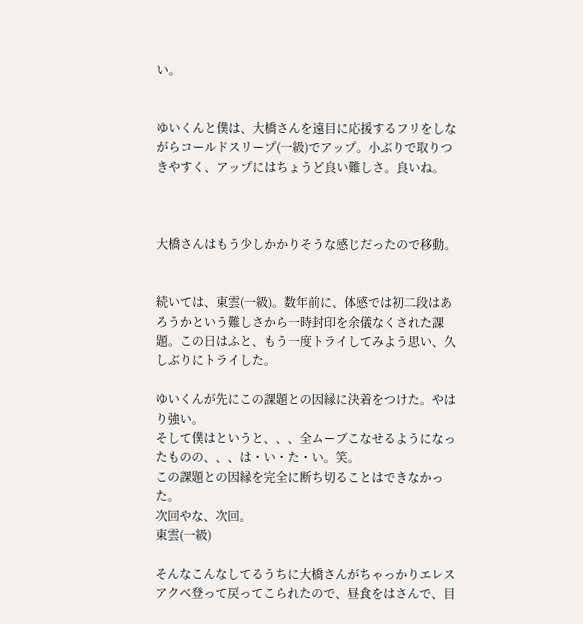い。


ゆいくんと僕は、大橋さんを遠目に応援するフリをしながらコールドスリープ(一級)でアップ。小ぶりで取りつきやすく、アップにはちょうど良い難しさ。良いね。



大橋さんはもう少しかかりそうな感じだったので移動。


続いては、東雲(一級)。数年前に、体感では初二段はあろうかという難しさから一時封印を余儀なくされた課題。この日はふと、もう一度トライしてみよう思い、久しぶりにトライした。

ゆいくんが先にこの課題との因縁に決着をつけた。やはり強い。
そして僕はというと、、、全ムーブこなせるようになったものの、、、は・い・た・い。笑。
この課題との因縁を完全に断ち切ることはできなかった。
次回やな、次回。
東雲(一級)

そんなこんなしてるうちに大橋さんがちゃっかりエレスアクベ登って戻ってこられたので、昼食をはさんで、目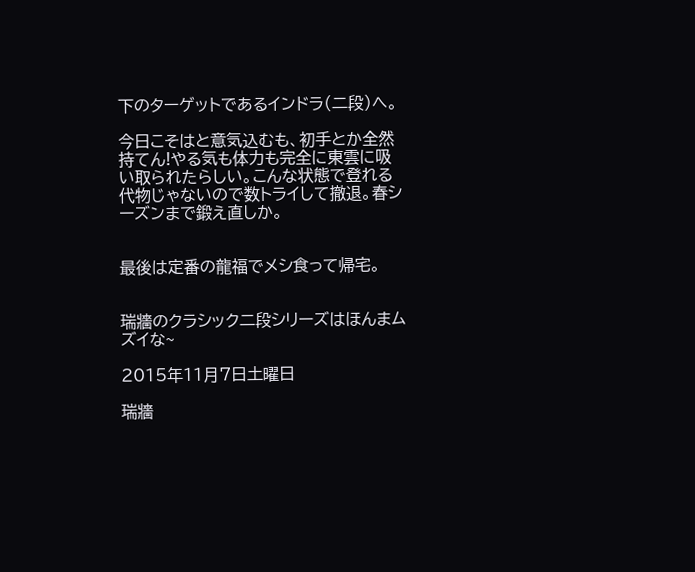下のターゲットであるインドラ(二段)へ。

今日こそはと意気込むも、初手とか全然持てん!やる気も体力も完全に東雲に吸い取られたらしい。こんな状態で登れる代物じゃないので数トライして撤退。春シーズンまで鍛え直しか。


最後は定番の龍福でメシ食って帰宅。


瑞牆のクラシック二段シリーズはほんまムズイな~

2015年11月7日土曜日

瑞牆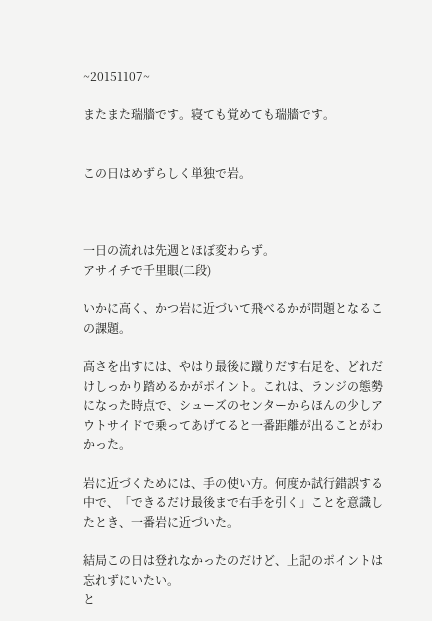~20151107~

またまた瑞牆です。寝ても覚めても瑞牆です。


この日はめずらしく単独で岩。



一日の流れは先週とほぼ変わらず。
アサイチで千里眼(二段)

いかに高く、かつ岩に近づいて飛べるかが問題となるこの課題。

高さを出すには、やはり最後に蹴りだす右足を、どれだけしっかり踏めるかがポイント。これは、ランジの態勢になった時点で、シューズのセンターからほんの少しアウトサイドで乗ってあげてると一番距離が出ることがわかった。

岩に近づくためには、手の使い方。何度か試行錯誤する中で、「できるだけ最後まで右手を引く」ことを意識したとき、一番岩に近づいた。

結局この日は登れなかったのだけど、上記のポイントは忘れずにいたい。
と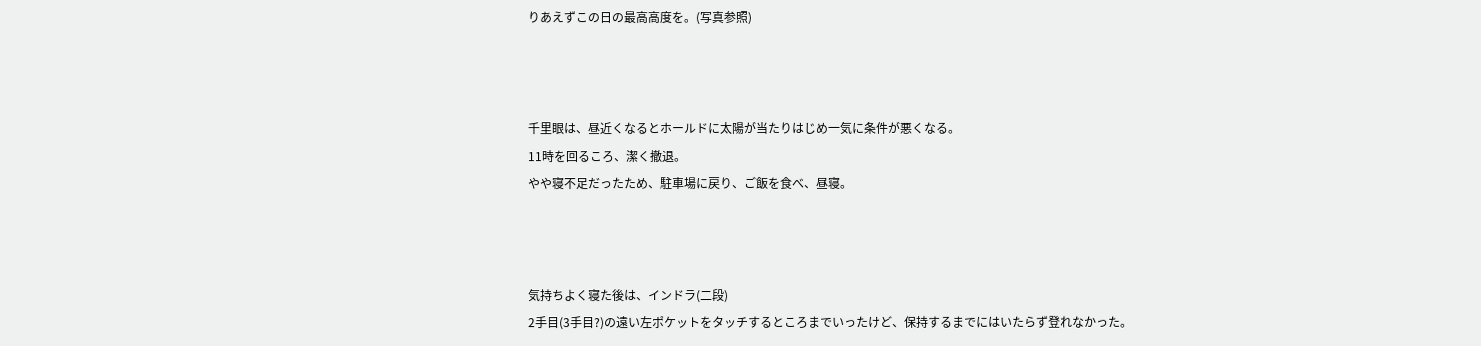りあえずこの日の最高高度を。(写真参照)



千里眼は、昼近くなるとホールドに太陽が当たりはじめ一気に条件が悪くなる。
11時を回るころ、潔く撤退。
やや寝不足だったため、駐車場に戻り、ご飯を食べ、昼寝。



気持ちよく寝た後は、インドラ(二段)
2手目(3手目?)の遠い左ポケットをタッチするところまでいったけど、保持するまでにはいたらず登れなかった。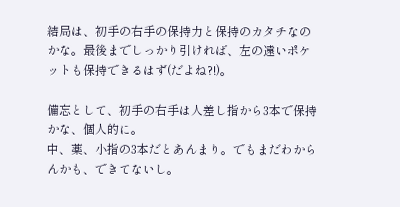結局は、初手の右手の保持力と保持のカタチなのかな。最後までしっかり引ければ、左の遠いポケットも保持できるはず(だよね?!)。

備忘として、初手の右手は人差し指から3本で保持かな、個人的に。
中、薬、小指の3本だとあんまり。でもまだわからんかも、できてないし。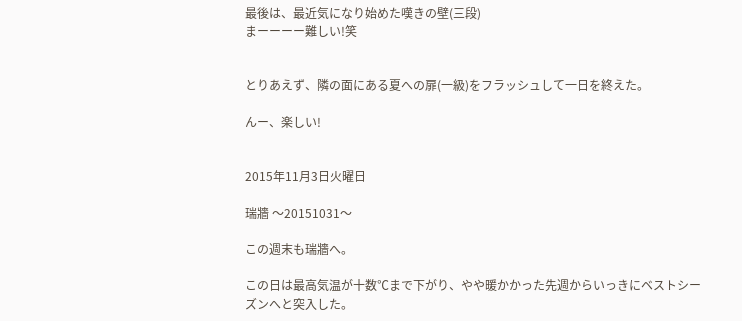最後は、最近気になり始めた嘆きの壁(三段)
まーーーー難しい!笑


とりあえず、隣の面にある夏への扉(一級)をフラッシュして一日を終えた。

んー、楽しい!


2015年11月3日火曜日

瑞牆 〜20151031〜

この週末も瑞牆へ。

この日は最高気温が十数℃まで下がり、やや暖かかった先週からいっきにベストシーズンへと突入した。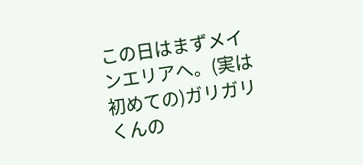この日はまずメインエリアへ。(実は初めての)ガリガリくんの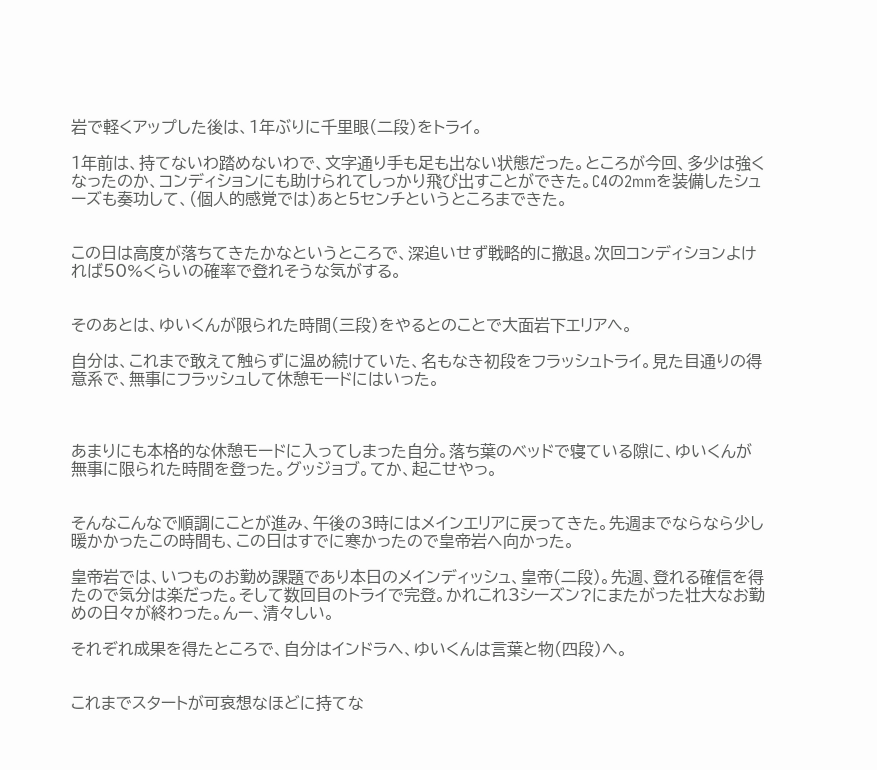岩で軽くアップした後は、1年ぶりに千里眼(二段)をトライ。

1年前は、持てないわ踏めないわで、文字通り手も足も出ない状態だった。ところが今回、多少は強くなったのか、コンディションにも助けられてしっかり飛び出すことができた。C4の2mmを装備したシューズも奏功して、(個人的感覚では)あと5センチというところまできた。


この日は高度が落ちてきたかなというところで、深追いせず戦略的に撤退。次回コンディションよければ50%くらいの確率で登れそうな気がする。


そのあとは、ゆいくんが限られた時間(三段)をやるとのことで大面岩下エリアへ。

自分は、これまで敢えて触らずに温め続けていた、名もなき初段をフラッシュトライ。見た目通りの得意系で、無事にフラッシュして休憩モードにはいった。



あまりにも本格的な休憩モードに入ってしまった自分。落ち葉のベッドで寝ている隙に、ゆいくんが無事に限られた時間を登った。グッジョブ。てか、起こせやっ。


そんなこんなで順調にことが進み、午後の3時にはメインエリアに戻ってきた。先週までならなら少し暖かかったこの時間も、この日はすでに寒かったので皇帝岩へ向かった。

皇帝岩では、いつものお勤め課題であり本日のメインディッシュ、皇帝(二段)。先週、登れる確信を得たので気分は楽だった。そして数回目のトライで完登。かれこれ3シーズン?にまたがった壮大なお勤めの日々が終わった。んー、清々しい。

それぞれ成果を得たところで、自分はインドラへ、ゆいくんは言葉と物(四段)へ。


これまでスタートが可哀想なほどに持てな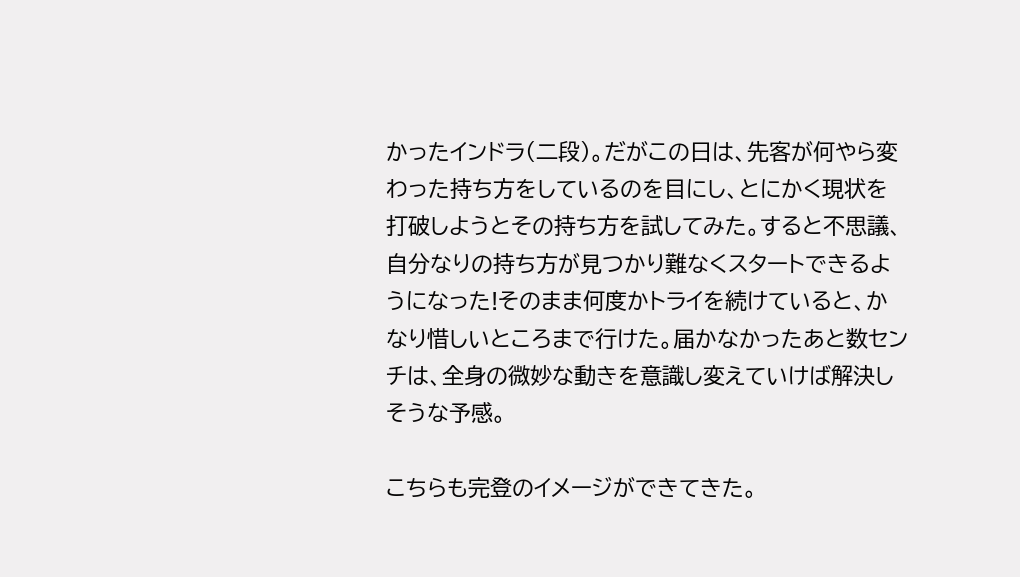かったインドラ(二段)。だがこの日は、先客が何やら変わった持ち方をしているのを目にし、とにかく現状を打破しようとその持ち方を試してみた。すると不思議、自分なりの持ち方が見つかり難なくスタートできるようになった!そのまま何度かトライを続けていると、かなり惜しいところまで行けた。届かなかったあと数センチは、全身の微妙な動きを意識し変えていけば解決しそうな予感。

こちらも完登のイメージができてきた。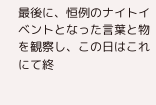最後に、恒例のナイトイベントとなった言葉と物を観察し、この日はこれにて終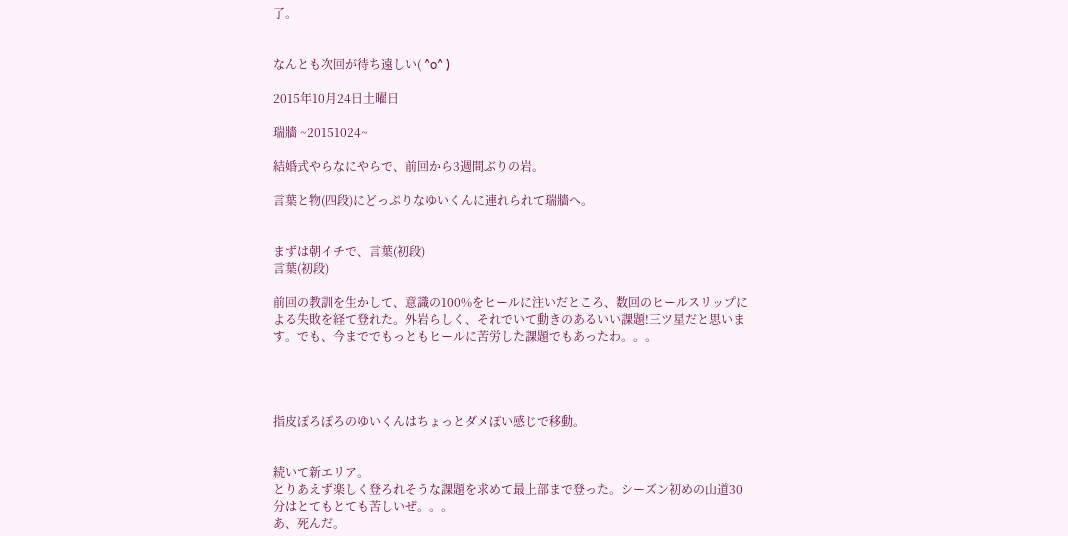了。


なんとも次回が待ち遠しい( ^o^ )

2015年10月24日土曜日

瑞牆 ~20151024~

結婚式やらなにやらで、前回から3週間ぶりの岩。

言葉と物(四段)にどっぷりなゆいくんに連れられて瑞牆へ。


まずは朝イチで、言葉(初段)
言葉(初段)

前回の教訓を生かして、意識の100%をヒールに注いだところ、数回のヒールスリップによる失敗を経て登れた。外岩らしく、それでいて動きのあるいい課題!三ツ星だと思います。でも、今まででもっともヒールに苦労した課題でもあったわ。。。




指皮ぼろぼろのゆいくんはちょっとダメぽい感じで移動。


続いて新エリア。
とりあえず楽しく登ろれそうな課題を求めて最上部まで登った。シーズン初めの山道30分はとてもとても苦しいぜ。。。
あ、死んだ。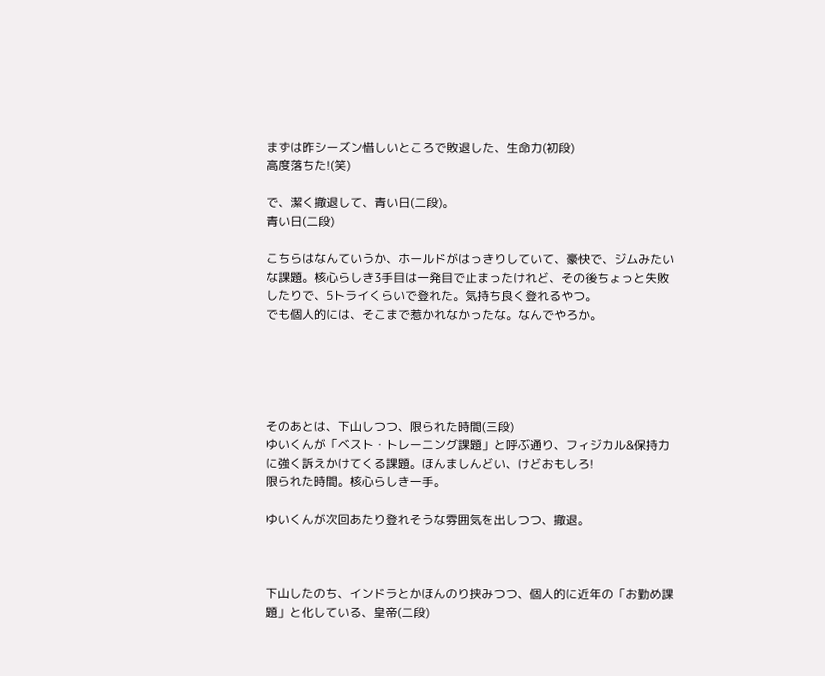まずは昨シーズン惜しいところで敗退した、生命力(初段)
高度落ちた!(笑)

で、潔く撤退して、青い日(二段)。
青い日(二段)

こちらはなんていうか、ホールドがはっきりしていて、豪快で、ジムみたいな課題。核心らしき3手目は一発目で止まったけれど、その後ちょっと失敗したりで、5トライくらいで登れた。気持ち良く登れるやつ。
でも個人的には、そこまで惹かれなかったな。なんでやろか。





そのあとは、下山しつつ、限られた時間(三段)
ゆいくんが「ベスト・トレーニング課題」と呼ぶ通り、フィジカル&保持力に強く訴えかけてくる課題。ほんましんどい、けどおもしろ!
限られた時間。核心らしき一手。

ゆいくんが次回あたり登れそうな雰囲気を出しつつ、撤退。



下山したのち、インドラとかほんのり挟みつつ、個人的に近年の「お勤め課題」と化している、皇帝(二段)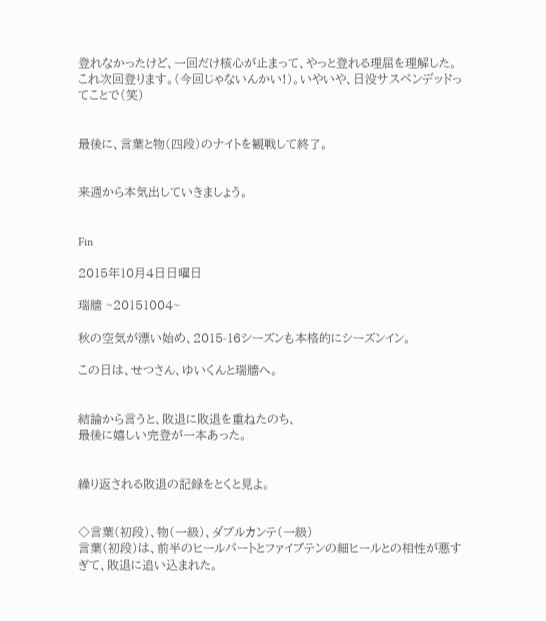登れなかったけど、一回だけ核心が止まって、やっと登れる理屈を理解した。これ次回登ります。(今回じゃないんかい!)。いやいや、日没サスペンデッドってことで(笑)


最後に、言葉と物(四段)のナイトを観戦して終了。


来週から本気出していきましょう。


Fin

2015年10月4日日曜日

瑞牆 ~20151004~

秋の空気が漂い始め、2015-16シーズンも本格的にシーズンイン。

この日は、せつさん、ゆいくんと瑞牆へ。


結論から言うと、敗退に敗退を重ねたのち、
最後に嬉しい完登が一本あった。


繰り返される敗退の記録をとくと見よ。


◇言葉(初段)、物(一級)、ダブルカンテ(一級)
言葉(初段)は、前半のヒールパートとファイブテンの細ヒールとの相性が悪すぎて、敗退に追い込まれた。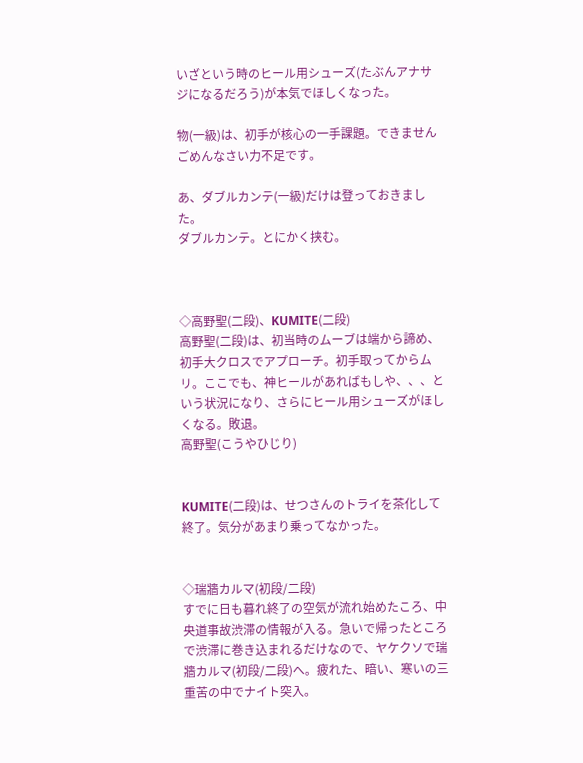いざという時のヒール用シューズ(たぶんアナサジになるだろう)が本気でほしくなった。

物(一級)は、初手が核心の一手課題。できませんごめんなさい力不足です。

あ、ダブルカンテ(一級)だけは登っておきました。
ダブルカンテ。とにかく挟む。



◇高野聖(二段)、KUMITE(二段)
高野聖(二段)は、初当時のムーブは端から諦め、初手大クロスでアプローチ。初手取ってからムリ。ここでも、神ヒールがあればもしや、、、という状況になり、さらにヒール用シューズがほしくなる。敗退。
高野聖(こうやひじり)


KUMITE(二段)は、せつさんのトライを茶化して終了。気分があまり乗ってなかった。


◇瑞牆カルマ(初段/二段)
すでに日も暮れ終了の空気が流れ始めたころ、中央道事故渋滞の情報が入る。急いで帰ったところで渋滞に巻き込まれるだけなので、ヤケクソで瑞牆カルマ(初段/二段)へ。疲れた、暗い、寒いの三重苦の中でナイト突入。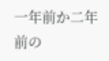一年前か二年前の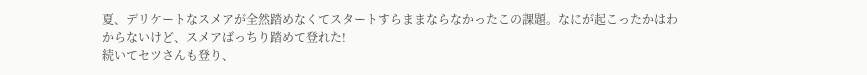夏、デリケートなスメアが全然踏めなくてスタートすらままならなかったこの課題。なにが起こったかはわからないけど、スメアばっちり踏めて登れた!
続いてセツさんも登り、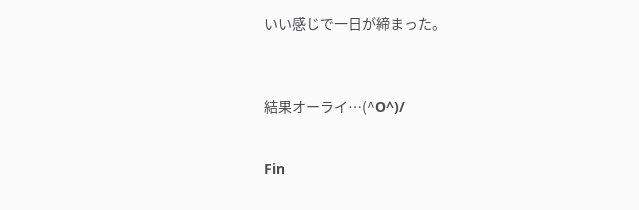いい感じで一日が締まった。



結果オーライ…(^O^)/


Fin